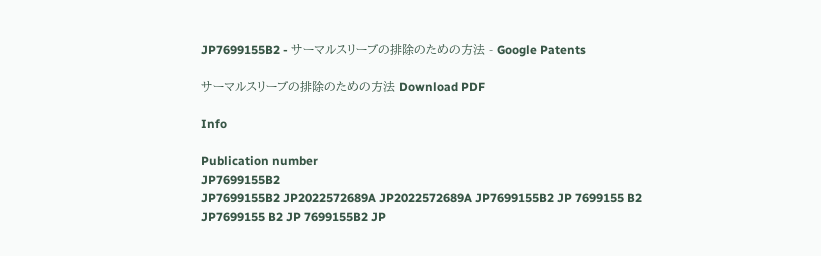JP7699155B2 - サーマルスリーブの排除のための方法 - Google Patents

サーマルスリーブの排除のための方法 Download PDF

Info

Publication number
JP7699155B2
JP7699155B2 JP2022572689A JP2022572689A JP7699155B2 JP 7699155 B2 JP7699155 B2 JP 7699155B2 JP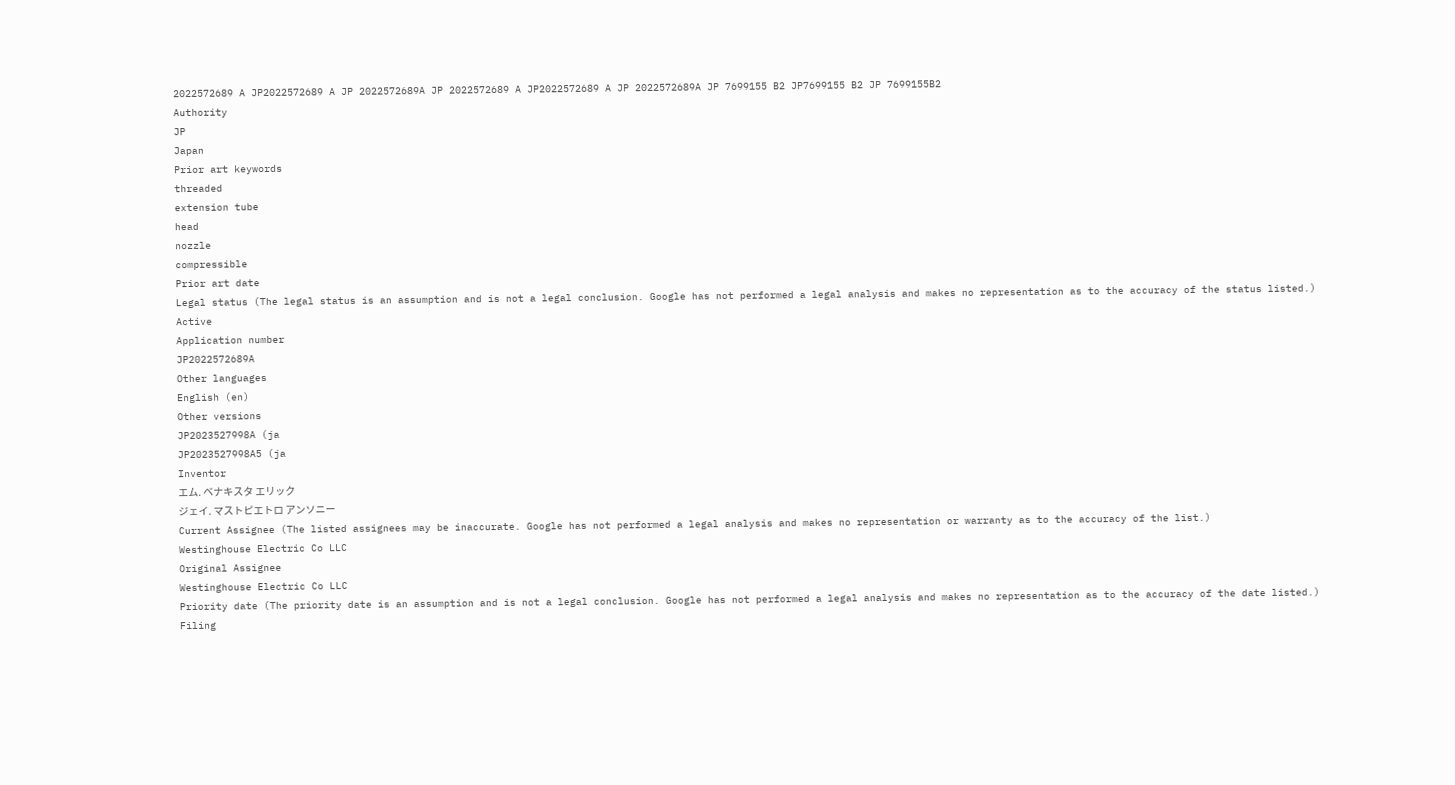2022572689 A JP2022572689 A JP 2022572689A JP 2022572689 A JP2022572689 A JP 2022572689A JP 7699155 B2 JP7699155 B2 JP 7699155B2
Authority
JP
Japan
Prior art keywords
threaded
extension tube
head
nozzle
compressible
Prior art date
Legal status (The legal status is an assumption and is not a legal conclusion. Google has not performed a legal analysis and makes no representation as to the accuracy of the status listed.)
Active
Application number
JP2022572689A
Other languages
English (en)
Other versions
JP2023527998A (ja
JP2023527998A5 (ja
Inventor
エム. ベナキスタ エリック
ジェイ. マストピエトロ アンソニー
Current Assignee (The listed assignees may be inaccurate. Google has not performed a legal analysis and makes no representation or warranty as to the accuracy of the list.)
Westinghouse Electric Co LLC
Original Assignee
Westinghouse Electric Co LLC
Priority date (The priority date is an assumption and is not a legal conclusion. Google has not performed a legal analysis and makes no representation as to the accuracy of the date listed.)
Filing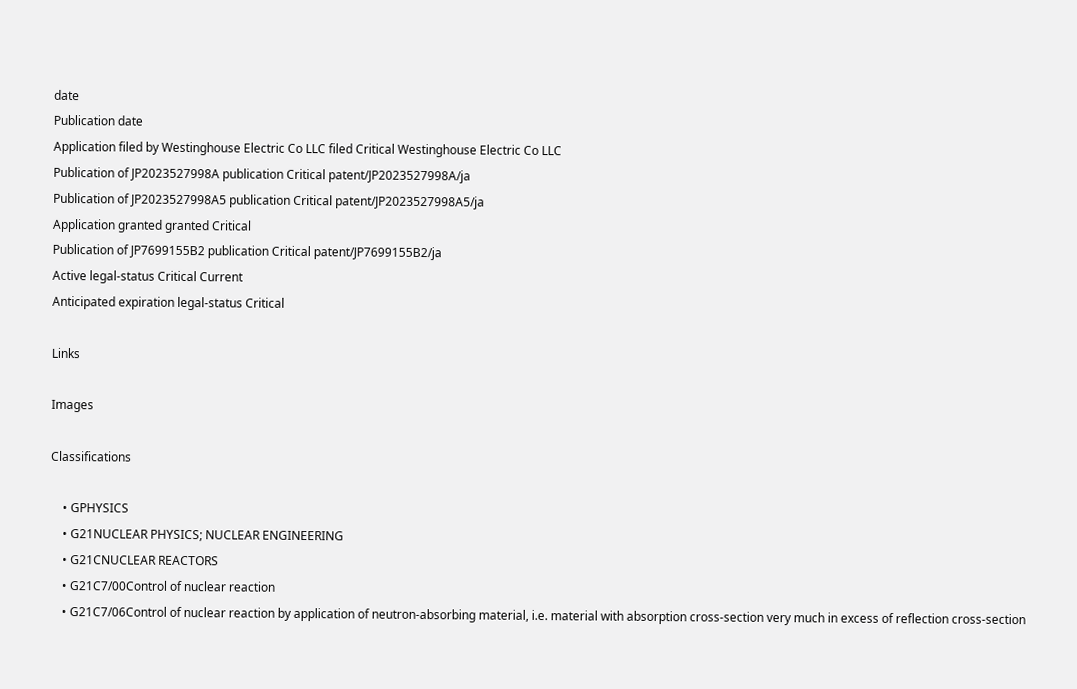date
Publication date
Application filed by Westinghouse Electric Co LLC filed Critical Westinghouse Electric Co LLC
Publication of JP2023527998A publication Critical patent/JP2023527998A/ja
Publication of JP2023527998A5 publication Critical patent/JP2023527998A5/ja
Application granted granted Critical
Publication of JP7699155B2 publication Critical patent/JP7699155B2/ja
Active legal-status Critical Current
Anticipated expiration legal-status Critical

Links

Images

Classifications

    • GPHYSICS
    • G21NUCLEAR PHYSICS; NUCLEAR ENGINEERING
    • G21CNUCLEAR REACTORS
    • G21C7/00Control of nuclear reaction
    • G21C7/06Control of nuclear reaction by application of neutron-absorbing material, i.e. material with absorption cross-section very much in excess of reflection cross-section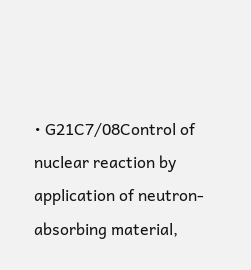• G21C7/08Control of nuclear reaction by application of neutron-absorbing material,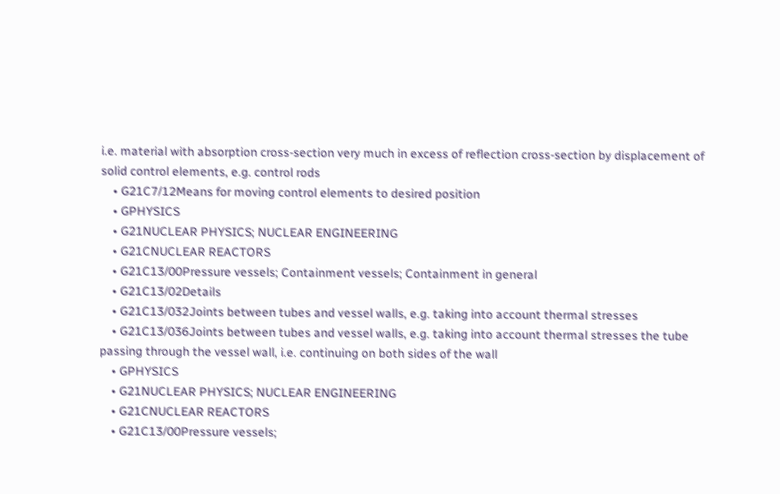i.e. material with absorption cross-section very much in excess of reflection cross-section by displacement of solid control elements, e.g. control rods
    • G21C7/12Means for moving control elements to desired position
    • GPHYSICS
    • G21NUCLEAR PHYSICS; NUCLEAR ENGINEERING
    • G21CNUCLEAR REACTORS
    • G21C13/00Pressure vessels; Containment vessels; Containment in general
    • G21C13/02Details
    • G21C13/032Joints between tubes and vessel walls, e.g. taking into account thermal stresses
    • G21C13/036Joints between tubes and vessel walls, e.g. taking into account thermal stresses the tube passing through the vessel wall, i.e. continuing on both sides of the wall
    • GPHYSICS
    • G21NUCLEAR PHYSICS; NUCLEAR ENGINEERING
    • G21CNUCLEAR REACTORS
    • G21C13/00Pressure vessels;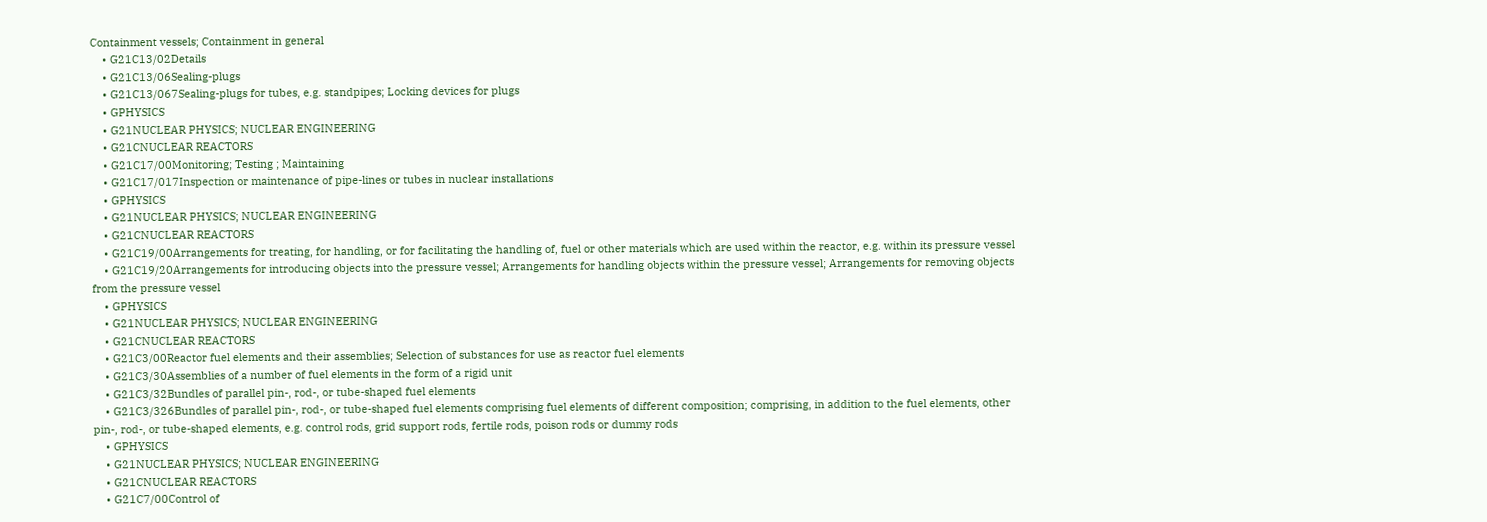Containment vessels; Containment in general
    • G21C13/02Details
    • G21C13/06Sealing-plugs
    • G21C13/067Sealing-plugs for tubes, e.g. standpipes; Locking devices for plugs
    • GPHYSICS
    • G21NUCLEAR PHYSICS; NUCLEAR ENGINEERING
    • G21CNUCLEAR REACTORS
    • G21C17/00Monitoring; Testing ; Maintaining
    • G21C17/017Inspection or maintenance of pipe-lines or tubes in nuclear installations
    • GPHYSICS
    • G21NUCLEAR PHYSICS; NUCLEAR ENGINEERING
    • G21CNUCLEAR REACTORS
    • G21C19/00Arrangements for treating, for handling, or for facilitating the handling of, fuel or other materials which are used within the reactor, e.g. within its pressure vessel
    • G21C19/20Arrangements for introducing objects into the pressure vessel; Arrangements for handling objects within the pressure vessel; Arrangements for removing objects from the pressure vessel
    • GPHYSICS
    • G21NUCLEAR PHYSICS; NUCLEAR ENGINEERING
    • G21CNUCLEAR REACTORS
    • G21C3/00Reactor fuel elements and their assemblies; Selection of substances for use as reactor fuel elements
    • G21C3/30Assemblies of a number of fuel elements in the form of a rigid unit
    • G21C3/32Bundles of parallel pin-, rod-, or tube-shaped fuel elements
    • G21C3/326Bundles of parallel pin-, rod-, or tube-shaped fuel elements comprising fuel elements of different composition; comprising, in addition to the fuel elements, other pin-, rod-, or tube-shaped elements, e.g. control rods, grid support rods, fertile rods, poison rods or dummy rods
    • GPHYSICS
    • G21NUCLEAR PHYSICS; NUCLEAR ENGINEERING
    • G21CNUCLEAR REACTORS
    • G21C7/00Control of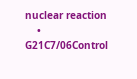nuclear reaction
    • G21C7/06Control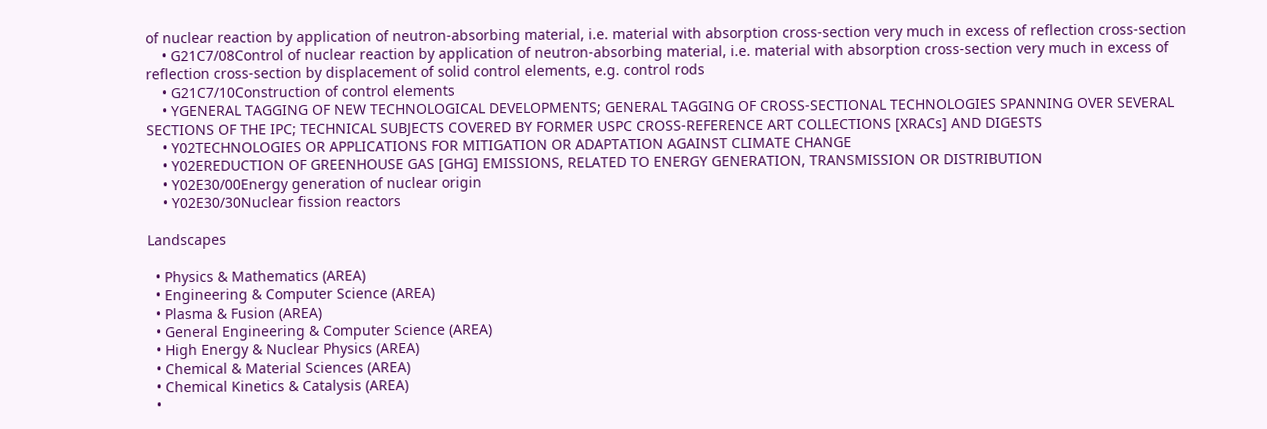of nuclear reaction by application of neutron-absorbing material, i.e. material with absorption cross-section very much in excess of reflection cross-section
    • G21C7/08Control of nuclear reaction by application of neutron-absorbing material, i.e. material with absorption cross-section very much in excess of reflection cross-section by displacement of solid control elements, e.g. control rods
    • G21C7/10Construction of control elements
    • YGENERAL TAGGING OF NEW TECHNOLOGICAL DEVELOPMENTS; GENERAL TAGGING OF CROSS-SECTIONAL TECHNOLOGIES SPANNING OVER SEVERAL SECTIONS OF THE IPC; TECHNICAL SUBJECTS COVERED BY FORMER USPC CROSS-REFERENCE ART COLLECTIONS [XRACs] AND DIGESTS
    • Y02TECHNOLOGIES OR APPLICATIONS FOR MITIGATION OR ADAPTATION AGAINST CLIMATE CHANGE
    • Y02EREDUCTION OF GREENHOUSE GAS [GHG] EMISSIONS, RELATED TO ENERGY GENERATION, TRANSMISSION OR DISTRIBUTION
    • Y02E30/00Energy generation of nuclear origin
    • Y02E30/30Nuclear fission reactors

Landscapes

  • Physics & Mathematics (AREA)
  • Engineering & Computer Science (AREA)
  • Plasma & Fusion (AREA)
  • General Engineering & Computer Science (AREA)
  • High Energy & Nuclear Physics (AREA)
  • Chemical & Material Sciences (AREA)
  • Chemical Kinetics & Catalysis (AREA)
  •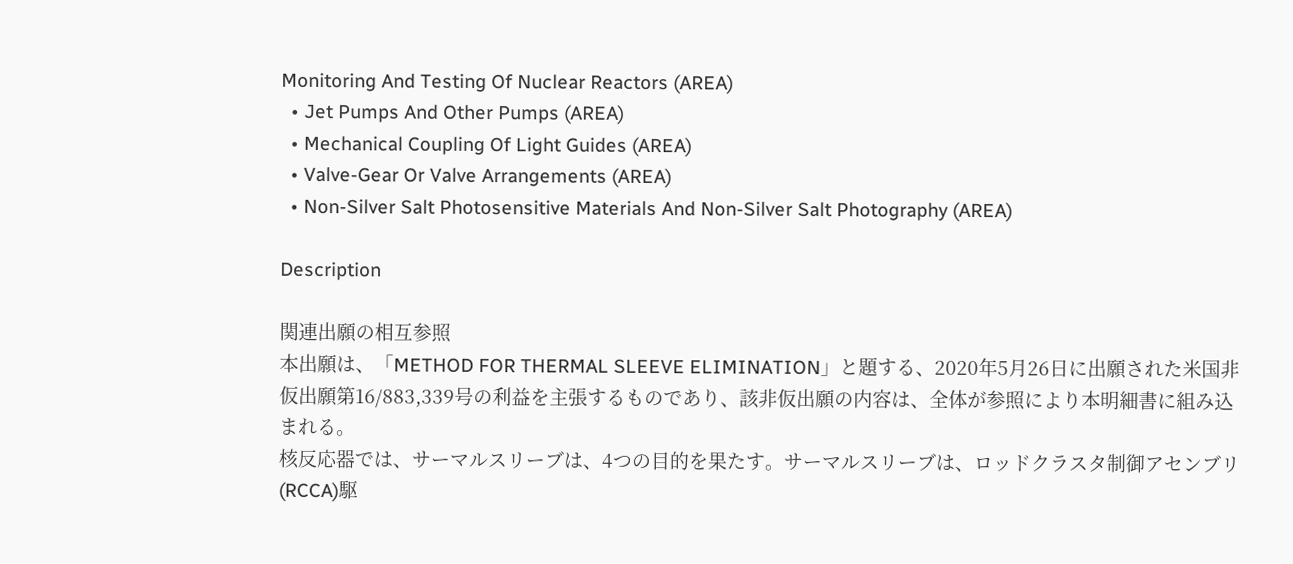Monitoring And Testing Of Nuclear Reactors (AREA)
  • Jet Pumps And Other Pumps (AREA)
  • Mechanical Coupling Of Light Guides (AREA)
  • Valve-Gear Or Valve Arrangements (AREA)
  • Non-Silver Salt Photosensitive Materials And Non-Silver Salt Photography (AREA)

Description

関連出願の相互参照
本出願は、「METHOD FOR THERMAL SLEEVE ELIMINATION」と題する、2020年5月26日に出願された米国非仮出願第16/883,339号の利益を主張するものであり、該非仮出願の内容は、全体が参照により本明細書に組み込まれる。
核反応器では、サーマルスリーブは、4つの目的を果たす。サーマルスリーブは、ロッドクラスタ制御アセンブリ(RCCA)駆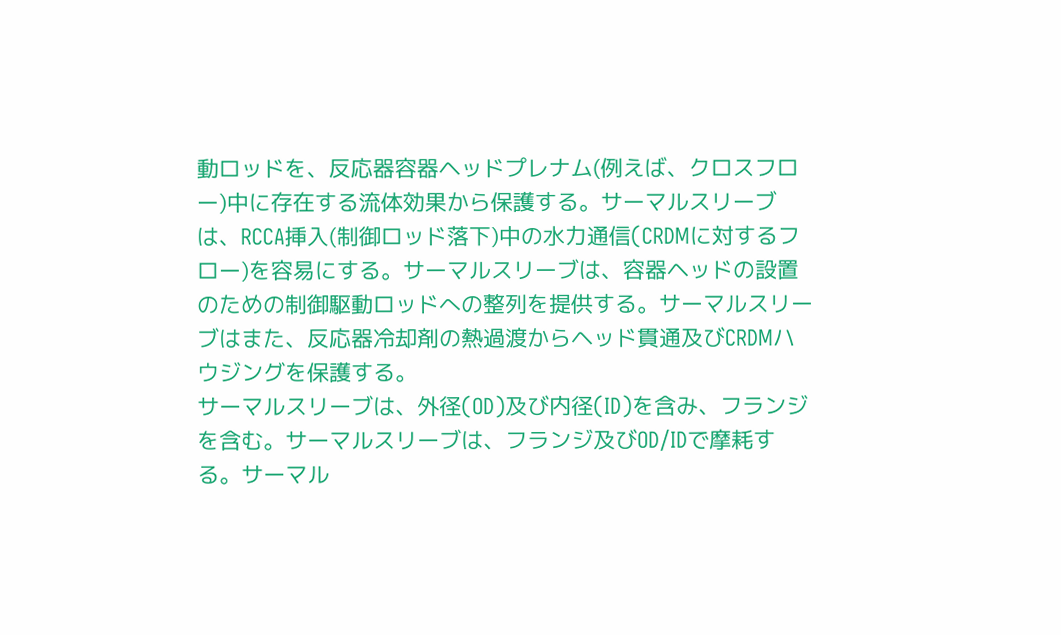動ロッドを、反応器容器ヘッドプレナム(例えば、クロスフロー)中に存在する流体効果から保護する。サーマルスリーブは、RCCA挿入(制御ロッド落下)中の水力通信(CRDMに対するフロー)を容易にする。サーマルスリーブは、容器ヘッドの設置のための制御駆動ロッドへの整列を提供する。サーマルスリーブはまた、反応器冷却剤の熱過渡からヘッド貫通及びCRDMハウジングを保護する。
サーマルスリーブは、外径(OD)及び内径(ID)を含み、フランジを含む。サーマルスリーブは、フランジ及びOD/IDで摩耗する。サーマル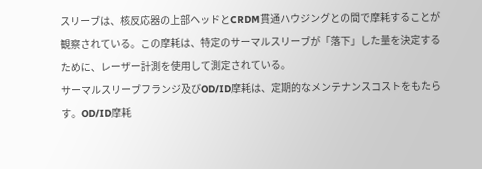スリーブは、核反応器の上部ヘッドとCRDM貫通ハウジングとの間で摩耗することが観察されている。この摩耗は、特定のサーマルスリーブが「落下」した量を決定するために、レーザー計測を使用して測定されている。
サーマルスリーブフランジ及びOD/ID摩耗は、定期的なメンテナンスコストをもたらす。OD/ID摩耗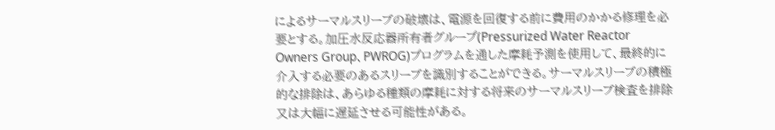によるサーマルスリーブの破壊は、電源を回復する前に費用のかかる修理を必要とする。加圧水反応器所有者グループ(Pressurized Water Reactor Owners Group、PWROG)プログラムを通した摩耗予測を使用して、最終的に介入する必要のあるスリーブを識別することができる。サーマルスリーブの積極的な排除は、あらゆる種類の摩耗に対する将来のサーマルスリーブ検査を排除又は大幅に遅延させる可能性がある。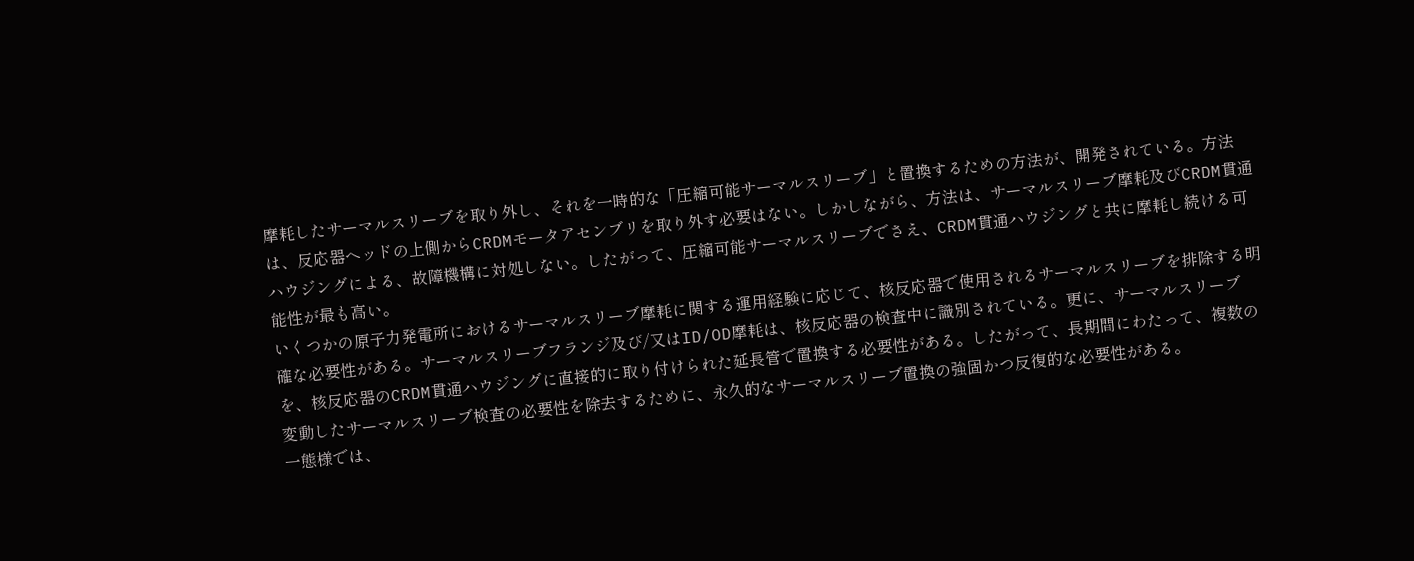摩耗したサーマルスリーブを取り外し、それを一時的な「圧縮可能サーマルスリーブ」と置換するための方法が、開発されている。方法は、反応器ヘッドの上側からCRDMモータアセンブリを取り外す必要はない。しかしながら、方法は、サーマルスリーブ摩耗及びCRDM貫通ハウジングによる、故障機構に対処しない。したがって、圧縮可能サーマルスリーブでさえ、CRDM貫通ハウジングと共に摩耗し続ける可能性が最も高い。
いくつかの原子力発電所におけるサーマルスリーブ摩耗に関する運用経験に応じて、核反応器で使用されるサーマルスリーブを排除する明確な必要性がある。サーマルスリーブフランジ及び/又はID/OD摩耗は、核反応器の検査中に識別されている。更に、サーマルスリーブを、核反応器のCRDM貫通ハウジングに直接的に取り付けられた延長管で置換する必要性がある。したがって、長期間にわたって、複数の変動したサーマルスリーブ検査の必要性を除去するために、永久的なサーマルスリーブ置換の強固かつ反復的な必要性がある。
一態様では、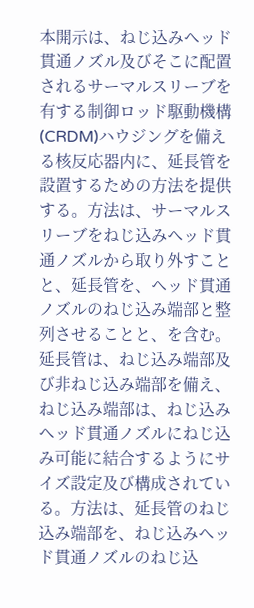本開示は、ねじ込みヘッド貫通ノズル及びそこに配置されるサーマルスリーブを有する制御ロッド駆動機構(CRDM)ハウジングを備える核反応器内に、延長管を設置するための方法を提供する。方法は、サーマルスリーブをねじ込みヘッド貫通ノズルから取り外すことと、延長管を、ヘッド貫通ノズルのねじ込み端部と整列させることと、を含む。延長管は、ねじ込み端部及び非ねじ込み端部を備え、ねじ込み端部は、ねじ込みヘッド貫通ノズルにねじ込み可能に結合するようにサイズ設定及び構成されている。方法は、延長管のねじ込み端部を、ねじ込みヘッド貫通ノズルのねじ込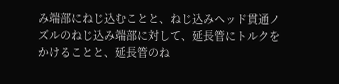み端部にねじ込むことと、ねじ込みヘッド貫通ノズルのねじ込み端部に対して、延長管にトルクをかけることと、延長管のね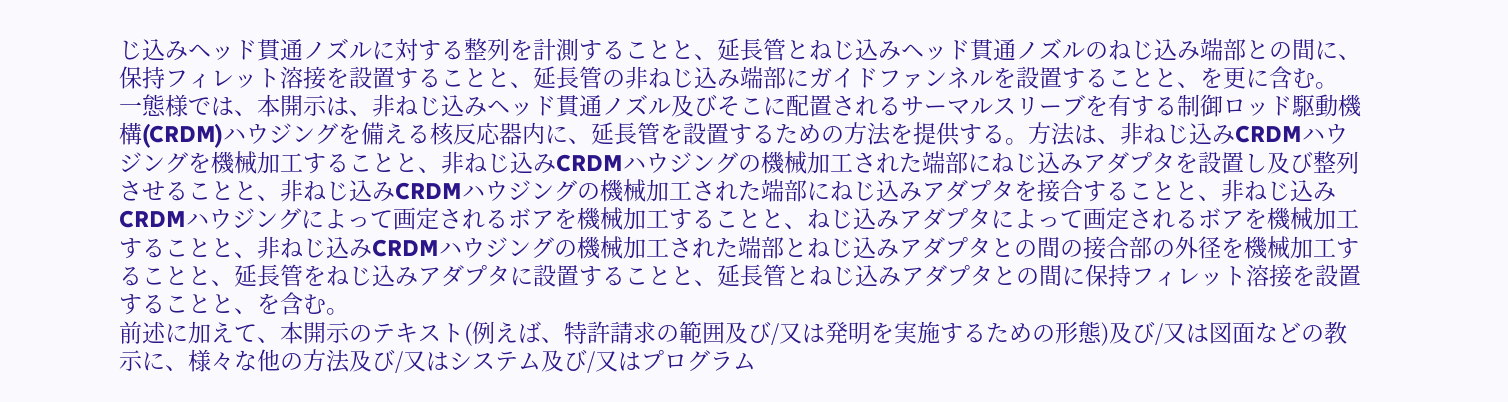じ込みヘッド貫通ノズルに対する整列を計測することと、延長管とねじ込みヘッド貫通ノズルのねじ込み端部との間に、保持フィレット溶接を設置することと、延長管の非ねじ込み端部にガイドファンネルを設置することと、を更に含む。
一態様では、本開示は、非ねじ込みヘッド貫通ノズル及びそこに配置されるサーマルスリーブを有する制御ロッド駆動機構(CRDM)ハウジングを備える核反応器内に、延長管を設置するための方法を提供する。方法は、非ねじ込みCRDMハウジングを機械加工することと、非ねじ込みCRDMハウジングの機械加工された端部にねじ込みアダプタを設置し及び整列させることと、非ねじ込みCRDMハウジングの機械加工された端部にねじ込みアダプタを接合することと、非ねじ込みCRDMハウジングによって画定されるボアを機械加工することと、ねじ込みアダプタによって画定されるボアを機械加工することと、非ねじ込みCRDMハウジングの機械加工された端部とねじ込みアダプタとの間の接合部の外径を機械加工することと、延長管をねじ込みアダプタに設置することと、延長管とねじ込みアダプタとの間に保持フィレット溶接を設置することと、を含む。
前述に加えて、本開示のテキスト(例えば、特許請求の範囲及び/又は発明を実施するための形態)及び/又は図面などの教示に、様々な他の方法及び/又はシステム及び/又はプログラム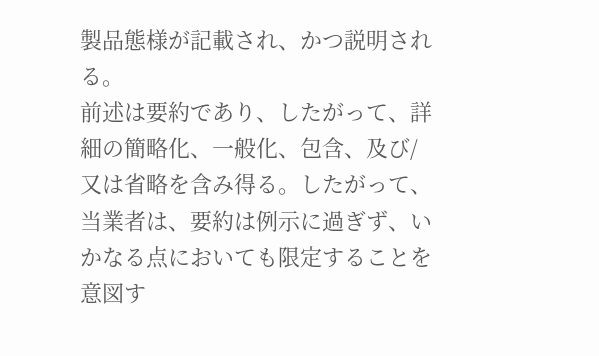製品態様が記載され、かつ説明される。
前述は要約であり、したがって、詳細の簡略化、一般化、包含、及び/又は省略を含み得る。したがって、当業者は、要約は例示に過ぎず、いかなる点においても限定することを意図す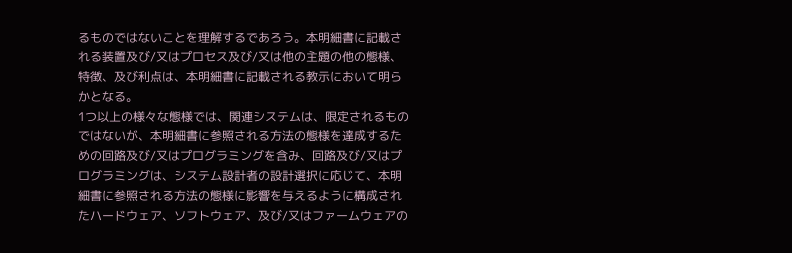るものではないことを理解するであろう。本明細書に記載される装置及び/又はプロセス及び/又は他の主題の他の態様、特徴、及び利点は、本明細書に記載される教示において明らかとなる。
1つ以上の様々な態様では、関連システムは、限定されるものではないが、本明細書に参照される方法の態様を達成するための回路及び/又はプログラミングを含み、回路及び/又はプログラミングは、システム設計者の設計選択に応じて、本明細書に参照される方法の態様に影響を与えるように構成されたハードウェア、ソフトウェア、及び/又はファームウェアの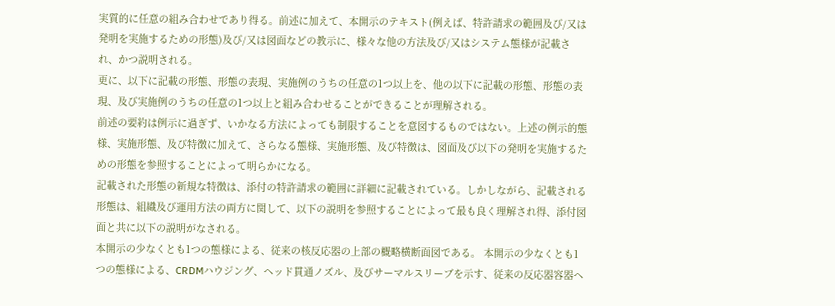実質的に任意の組み合わせであり得る。前述に加えて、本開示のテキスト(例えば、特許請求の範囲及び/又は発明を実施するための形態)及び/又は図面などの教示に、様々な他の方法及び/又はシステム態様が記載され、かつ説明される。
更に、以下に記載の形態、形態の表現、実施例のうちの任意の1つ以上を、他の以下に記載の形態、形態の表現、及び実施例のうちの任意の1つ以上と組み合わせることができることが理解される。
前述の要約は例示に過ぎず、いかなる方法によっても制限することを意図するものではない。上述の例示的態様、実施形態、及び特徴に加えて、さらなる態様、実施形態、及び特徴は、図面及び以下の発明を実施するための形態を参照することによって明らかになる。
記載された形態の新規な特徴は、添付の特許請求の範囲に詳細に記載されている。しかしながら、記載される形態は、組織及び運用方法の両方に関して、以下の説明を参照することによって最も良く理解され得、添付図面と共に以下の説明がなされる。
本開示の少なくとも1つの態様による、従来の核反応器の上部の概略横断面図である。 本開示の少なくとも1つの態様による、CRDMハウジング、ヘッド貫通ノズル、及びサーマルスリーブを示す、従来の反応器容器ヘ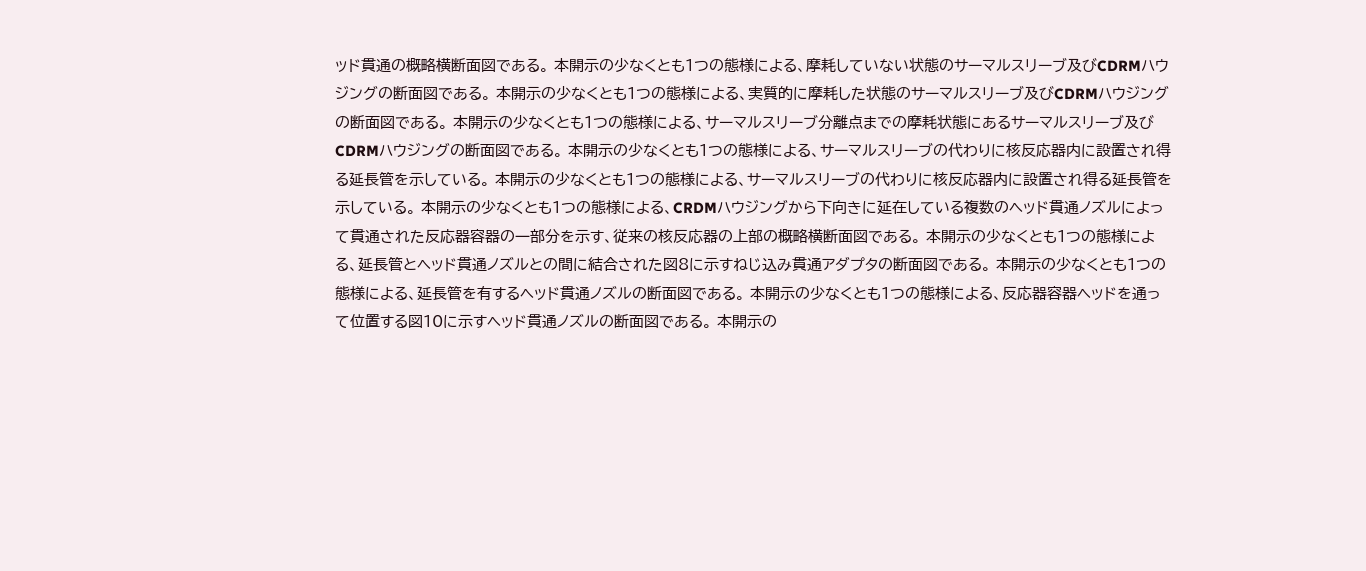ッド貫通の概略横断面図である。 本開示の少なくとも1つの態様による、摩耗していない状態のサーマルスリーブ及びCDRMハウジングの断面図である。 本開示の少なくとも1つの態様による、実質的に摩耗した状態のサーマルスリーブ及びCDRMハウジングの断面図である。 本開示の少なくとも1つの態様による、サーマルスリーブ分離点までの摩耗状態にあるサーマルスリーブ及びCDRMハウジングの断面図である。 本開示の少なくとも1つの態様による、サーマルスリーブの代わりに核反応器内に設置され得る延長管を示している。 本開示の少なくとも1つの態様による、サーマルスリーブの代わりに核反応器内に設置され得る延長管を示している。 本開示の少なくとも1つの態様による、CRDMハウジングから下向きに延在している複数のヘッド貫通ノズルによって貫通された反応器容器の一部分を示す、従来の核反応器の上部の概略横断面図である。 本開示の少なくとも1つの態様による、延長管とヘッド貫通ノズルとの間に結合された図8に示すねじ込み貫通アダプタの断面図である。 本開示の少なくとも1つの態様による、延長管を有するヘッド貫通ノズルの断面図である。 本開示の少なくとも1つの態様による、反応器容器ヘッドを通って位置する図10に示すヘッド貫通ノズルの断面図である。 本開示の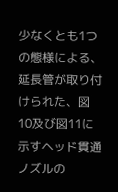少なくとも1つの態様による、延長管が取り付けられた、図10及び図11に示すヘッド貫通ノズルの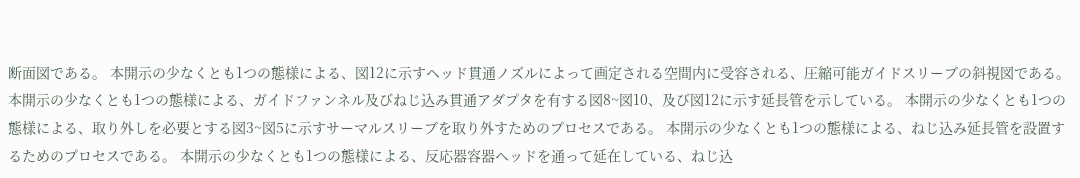断面図である。 本開示の少なくとも1つの態様による、図12に示すヘッド貫通ノズルによって画定される空間内に受容される、圧縮可能ガイドスリーブの斜視図である。 本開示の少なくとも1つの態様による、ガイドファンネル及びねじ込み貫通アダプタを有する図8~図10、及び図12に示す延長管を示している。 本開示の少なくとも1つの態様による、取り外しを必要とする図3~図5に示すサーマルスリーブを取り外すためのプロセスである。 本開示の少なくとも1つの態様による、ねじ込み延長管を設置するためのプロセスである。 本開示の少なくとも1つの態様による、反応器容器ヘッドを通って延在している、ねじ込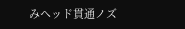みヘッド貫通ノズ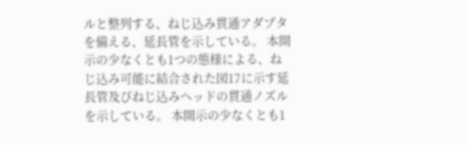ルと整列する、ねじ込み貫通アダプタを備える、延長管を示している。 本開示の少なくとも1つの態様による、ねじ込み可能に結合された図17に示す延長管及びねじ込みヘッドの貫通ノズルを示している。 本開示の少なくとも1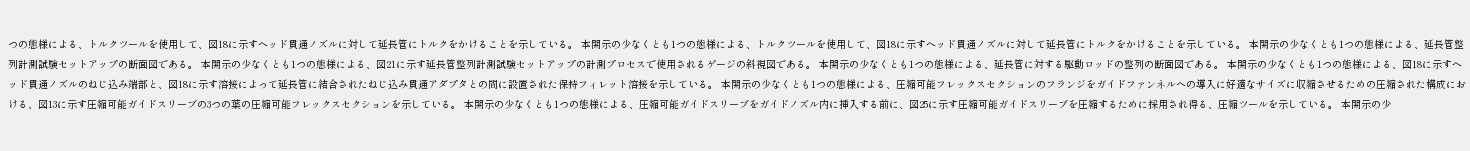つの態様による、トルクツールを使用して、図18に示すヘッド貫通ノズルに対して延長管にトルクをかけることを示している。 本開示の少なくとも1つの態様による、トルクツールを使用して、図18に示すヘッド貫通ノズルに対して延長管にトルクをかけることを示している。 本開示の少なくとも1つの態様による、延長管整列計測試験セットアップの断面図である。 本開示の少なくとも1つの態様による、図21に示す延長管整列計測試験セットアップの計測プロセスで使用されるゲージの斜視図である。 本開示の少なくとも1つの態様による、延長管に対する駆動ロッドの整列の断面図である。 本開示の少なくとも1つの態様による、図18に示すヘッド貫通ノズルのねじ込み端部と、図18に示す溶接によって延長管に結合されたねじ込み貫通アダプタとの間に設置された保持フィレット溶接を示している。 本開示の少なくとも1つの態様による、圧縮可能フレックスセクションのフランジをガイドファンネルへの導入に好適なサイズに収縮させるための圧縮された構成における、図13に示す圧縮可能ガイドスリーブの3つの葉の圧縮可能フレックスセクションを示している。 本開示の少なくとも1つの態様による、圧縮可能ガイドスリーブをガイドノズル内に挿入する前に、図25に示す圧縮可能ガイドスリーブを圧縮するために採用され得る、圧縮ツールを示している。 本開示の少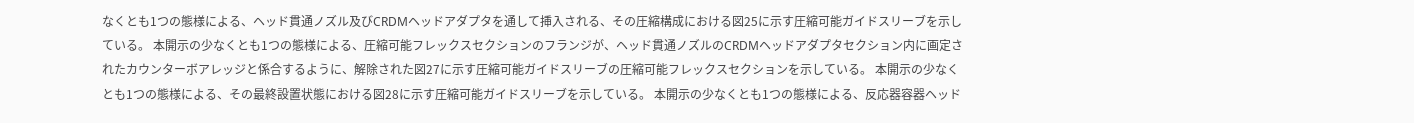なくとも1つの態様による、ヘッド貫通ノズル及びCRDMヘッドアダプタを通して挿入される、その圧縮構成における図25に示す圧縮可能ガイドスリーブを示している。 本開示の少なくとも1つの態様による、圧縮可能フレックスセクションのフランジが、ヘッド貫通ノズルのCRDMヘッドアダプタセクション内に画定されたカウンターボアレッジと係合するように、解除された図27に示す圧縮可能ガイドスリーブの圧縮可能フレックスセクションを示している。 本開示の少なくとも1つの態様による、その最終設置状態における図28に示す圧縮可能ガイドスリーブを示している。 本開示の少なくとも1つの態様による、反応器容器ヘッド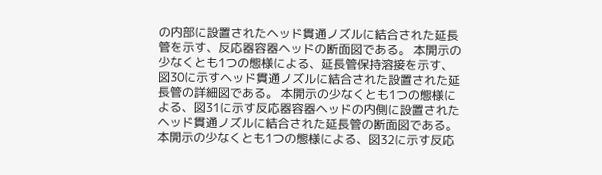の内部に設置されたヘッド貫通ノズルに結合された延長管を示す、反応器容器ヘッドの断面図である。 本開示の少なくとも1つの態様による、延長管保持溶接を示す、図30に示すヘッド貫通ノズルに結合された設置された延長管の詳細図である。 本開示の少なくとも1つの態様による、図31に示す反応器容器ヘッドの内側に設置されたヘッド貫通ノズルに結合された延長管の断面図である。 本開示の少なくとも1つの態様による、図32に示す反応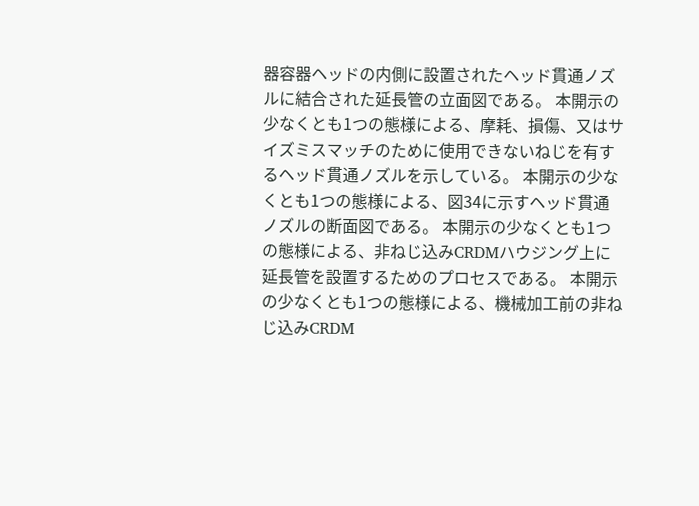器容器ヘッドの内側に設置されたヘッド貫通ノズルに結合された延長管の立面図である。 本開示の少なくとも1つの態様による、摩耗、損傷、又はサイズミスマッチのために使用できないねじを有するヘッド貫通ノズルを示している。 本開示の少なくとも1つの態様による、図34に示すヘッド貫通ノズルの断面図である。 本開示の少なくとも1つの態様による、非ねじ込みCRDMハウジング上に延長管を設置するためのプロセスである。 本開示の少なくとも1つの態様による、機械加工前の非ねじ込みCRDM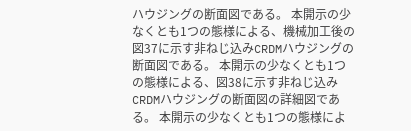ハウジングの断面図である。 本開示の少なくとも1つの態様による、機械加工後の図37に示す非ねじ込みCRDMハウジングの断面図である。 本開示の少なくとも1つの態様による、図38に示す非ねじ込みCRDMハウジングの断面図の詳細図である。 本開示の少なくとも1つの態様によ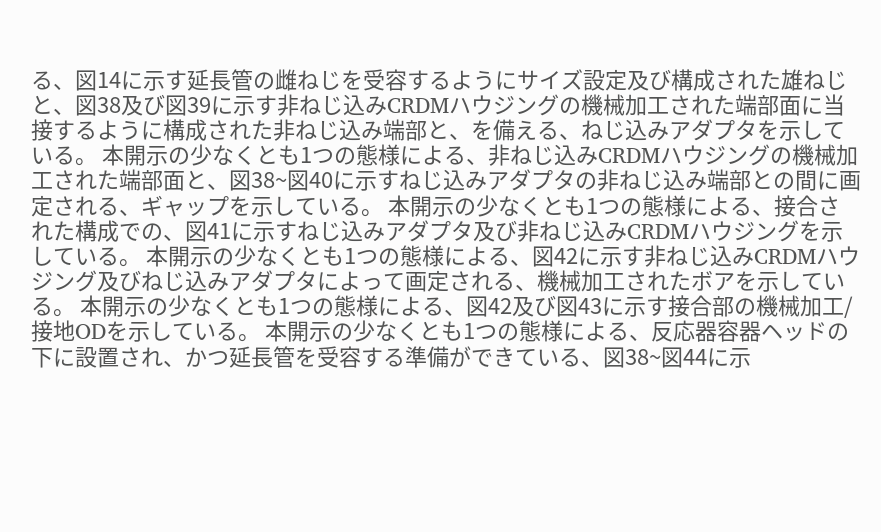る、図14に示す延長管の雌ねじを受容するようにサイズ設定及び構成された雄ねじと、図38及び図39に示す非ねじ込みCRDMハウジングの機械加工された端部面に当接するように構成された非ねじ込み端部と、を備える、ねじ込みアダプタを示している。 本開示の少なくとも1つの態様による、非ねじ込みCRDMハウジングの機械加工された端部面と、図38~図40に示すねじ込みアダプタの非ねじ込み端部との間に画定される、ギャップを示している。 本開示の少なくとも1つの態様による、接合された構成での、図41に示すねじ込みアダプタ及び非ねじ込みCRDMハウジングを示している。 本開示の少なくとも1つの態様による、図42に示す非ねじ込みCRDMハウジング及びねじ込みアダプタによって画定される、機械加工されたボアを示している。 本開示の少なくとも1つの態様による、図42及び図43に示す接合部の機械加工/接地ODを示している。 本開示の少なくとも1つの態様による、反応器容器ヘッドの下に設置され、かつ延長管を受容する準備ができている、図38~図44に示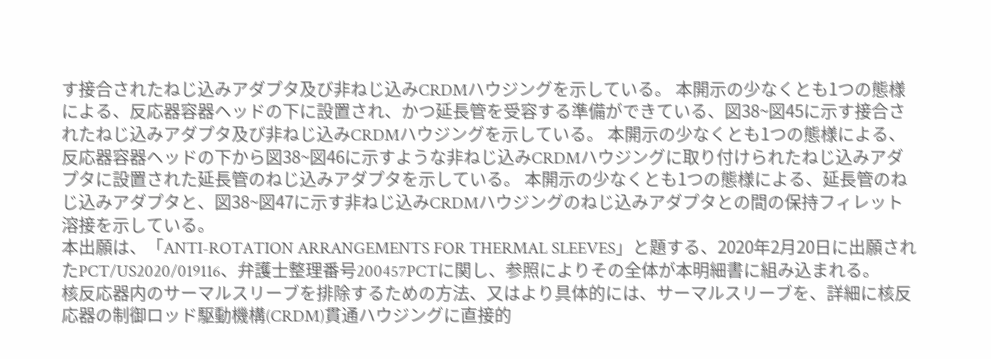す接合されたねじ込みアダプタ及び非ねじ込みCRDMハウジングを示している。 本開示の少なくとも1つの態様による、反応器容器ヘッドの下に設置され、かつ延長管を受容する準備ができている、図38~図45に示す接合されたねじ込みアダプタ及び非ねじ込みCRDMハウジングを示している。 本開示の少なくとも1つの態様による、反応器容器ヘッドの下から図38~図46に示すような非ねじ込みCRDMハウジングに取り付けられたねじ込みアダプタに設置された延長管のねじ込みアダプタを示している。 本開示の少なくとも1つの態様による、延長管のねじ込みアダプタと、図38~図47に示す非ねじ込みCRDMハウジングのねじ込みアダプタとの間の保持フィレット溶接を示している。
本出願は、「ANTI-ROTATION ARRANGEMENTS FOR THERMAL SLEEVES」と題する、2020年2月20日に出願されたPCT/US2020/019116、弁護士整理番号200457PCTに関し、参照によりその全体が本明細書に組み込まれる。
核反応器内のサーマルスリーブを排除するための方法、又はより具体的には、サーマルスリーブを、詳細に核反応器の制御ロッド駆動機構(CRDM)貫通ハウジングに直接的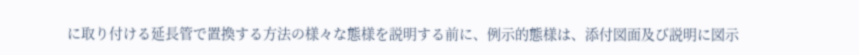に取り付ける延長管で置換する方法の様々な態様を説明する前に、例示的態様は、添付図面及び説明に図示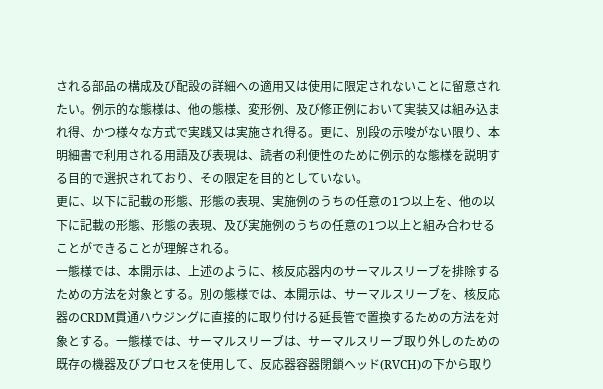される部品の構成及び配設の詳細への適用又は使用に限定されないことに留意されたい。例示的な態様は、他の態様、変形例、及び修正例において実装又は組み込まれ得、かつ様々な方式で実践又は実施され得る。更に、別段の示唆がない限り、本明細書で利用される用語及び表現は、読者の利便性のために例示的な態様を説明する目的で選択されており、その限定を目的としていない。
更に、以下に記載の形態、形態の表現、実施例のうちの任意の1つ以上を、他の以下に記載の形態、形態の表現、及び実施例のうちの任意の1つ以上と組み合わせることができることが理解される。
一態様では、本開示は、上述のように、核反応器内のサーマルスリーブを排除するための方法を対象とする。別の態様では、本開示は、サーマルスリーブを、核反応器のCRDM貫通ハウジングに直接的に取り付ける延長管で置換するための方法を対象とする。一態様では、サーマルスリーブは、サーマルスリーブ取り外しのための既存の機器及びプロセスを使用して、反応器容器閉鎖ヘッド(RVCH)の下から取り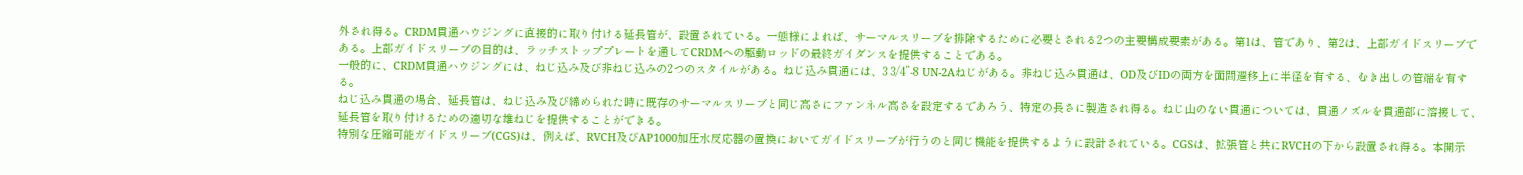外され得る。CRDM貫通ハウジングに直接的に取り付ける延長管が、設置されている。一態様によれば、サーマルスリーブを排除するために必要とされる2つの主要構成要素がある。第1は、管であり、第2は、上部ガイドスリーブである。上部ガイドスリーブの目的は、ラッチストッププレートを通してCRDMへの駆動ロッドの最終ガイダンスを提供することである。
一般的に、CRDM貫通ハウジングには、ねじ込み及び非ねじ込みの2つのスタイルがある。ねじ込み貫通には、3 3/4”-8 UN-2Aねじがある。非ねじ込み貫通は、OD及びIDの両方を面間遷移上に半径を有する、むき出しの管端を有する。
ねじ込み貫通の場合、延長管は、ねじ込み及び締められた時に既存のサーマルスリーブと同じ高さにファンネル高さを設定するであろう、特定の長さに製造され得る。ねじ山のない貫通については、貫通ノズルを貫通部に溶接して、延長管を取り付けるための適切な雄ねじを提供することができる。
特別な圧縮可能ガイドスリーブ(CGS)は、例えば、RVCH及びAP1000加圧水反応器の置換においてガイドスリーブが行うのと同じ機能を提供するように設計されている。CGSは、拡張管と共にRVCHの下から設置され得る。本開示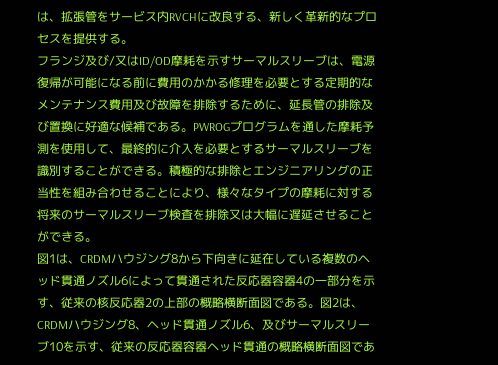は、拡張管をサービス内RVCHに改良する、新しく革新的なプロセスを提供する。
フランジ及び/又はID/OD摩耗を示すサーマルスリーブは、電源復帰が可能になる前に費用のかかる修理を必要とする定期的なメンテナンス費用及び故障を排除するために、延長管の排除及び置換に好適な候補である。PWROGプログラムを通した摩耗予測を使用して、最終的に介入を必要とするサーマルスリーブを識別することができる。積極的な排除とエンジニアリングの正当性を組み合わせることにより、様々なタイプの摩耗に対する将来のサーマルスリーブ検査を排除又は大幅に遅延させることができる。
図1は、CRDMハウジング8から下向きに延在している複数のヘッド貫通ノズル6によって貫通された反応器容器4の一部分を示す、従来の核反応器2の上部の概略横断面図である。図2は、CRDMハウジング8、ヘッド貫通ノズル6、及びサーマルスリーブ10を示す、従来の反応器容器ヘッド貫通の概略横断面図であ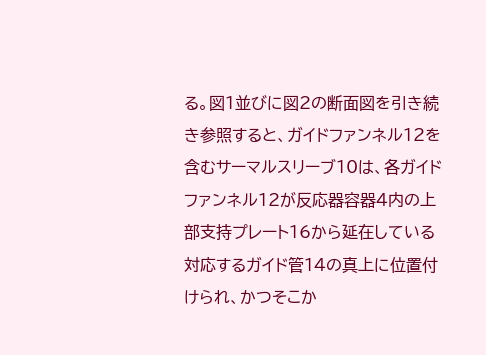る。図1並びに図2の断面図を引き続き参照すると、ガイドファンネル12を含むサーマルスリーブ10は、各ガイドファンネル12が反応器容器4内の上部支持プレート16から延在している対応するガイド管14の真上に位置付けられ、かつそこか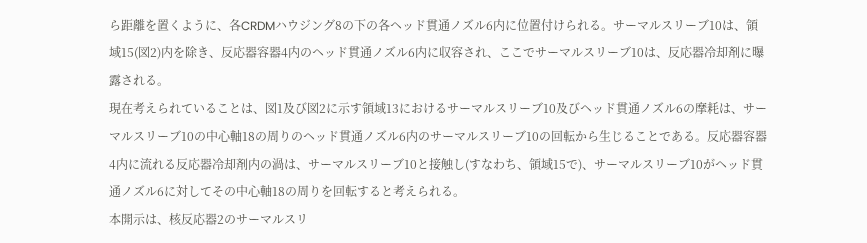ら距離を置くように、各CRDMハウジング8の下の各ヘッド貫通ノズル6内に位置付けられる。サーマルスリーブ10は、領域15(図2)内を除き、反応器容器4内のヘッド貫通ノズル6内に収容され、ここでサーマルスリーブ10は、反応器冷却剤に曝露される。
現在考えられていることは、図1及び図2に示す領域13におけるサーマルスリーブ10及びヘッド貫通ノズル6の摩耗は、サーマルスリーブ10の中心軸18の周りのヘッド貫通ノズル6内のサーマルスリーブ10の回転から生じることである。反応器容器4内に流れる反応器冷却剤内の渦は、サーマルスリーブ10と接触し(すなわち、領域15で)、サーマルスリーブ10がヘッド貫通ノズル6に対してその中心軸18の周りを回転すると考えられる。
本開示は、核反応器2のサーマルスリ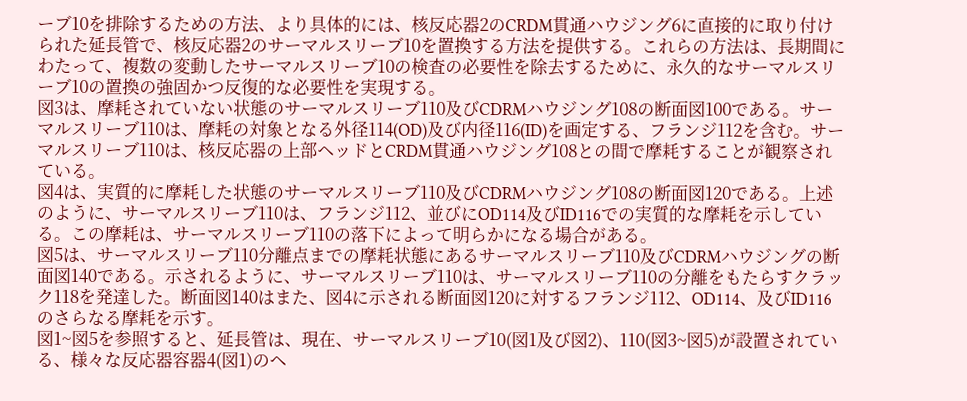ーブ10を排除するための方法、より具体的には、核反応器2のCRDM貫通ハウジング6に直接的に取り付けられた延長管で、核反応器2のサーマルスリーブ10を置換する方法を提供する。これらの方法は、長期間にわたって、複数の変動したサーマルスリーブ10の検査の必要性を除去するために、永久的なサーマルスリーブ10の置換の強固かつ反復的な必要性を実現する。
図3は、摩耗されていない状態のサーマルスリーブ110及びCDRMハウジング108の断面図100である。サーマルスリーブ110は、摩耗の対象となる外径114(OD)及び内径116(ID)を画定する、フランジ112を含む。サーマルスリーブ110は、核反応器の上部ヘッドとCRDM貫通ハウジング108との間で摩耗することが観察されている。
図4は、実質的に摩耗した状態のサーマルスリーブ110及びCDRMハウジング108の断面図120である。上述のように、サーマルスリーブ110は、フランジ112、並びにOD114及びID116での実質的な摩耗を示している。この摩耗は、サーマルスリーブ110の落下によって明らかになる場合がある。
図5は、サーマルスリーブ110分離点までの摩耗状態にあるサーマルスリーブ110及びCDRMハウジングの断面図140である。示されるように、サーマルスリーブ110は、サーマルスリーブ110の分離をもたらすクラック118を発達した。断面図140はまた、図4に示される断面図120に対するフランジ112、OD114、及びID116のさらなる摩耗を示す。
図1~図5を参照すると、延長管は、現在、サーマルスリーブ10(図1及び図2)、110(図3~図5)が設置されている、様々な反応器容器4(図1)のヘ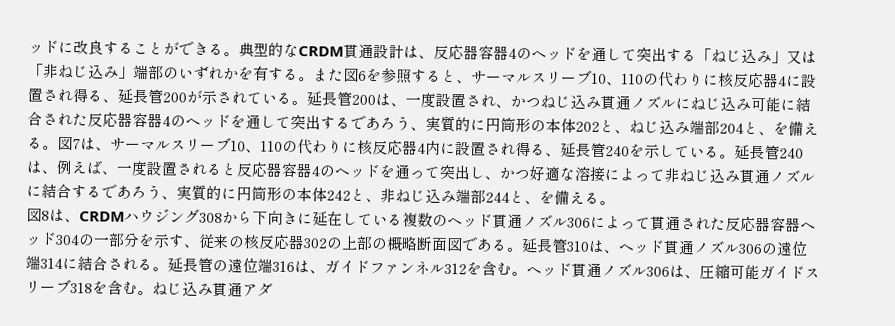ッドに改良することができる。典型的なCRDM貫通設計は、反応器容器4のヘッドを通して突出する「ねじ込み」又は「非ねじ込み」端部のいずれかを有する。また図6を参照すると、サーマルスリーブ10、110の代わりに核反応器4に設置され得る、延長管200が示されている。延長管200は、一度設置され、かつねじ込み貫通ノズルにねじ込み可能に結合された反応器容器4のヘッドを通して突出するであろう、実質的に円筒形の本体202と、ねじ込み端部204と、を備える。図7は、サーマルスリーブ10、110の代わりに核反応器4内に設置され得る、延長管240を示している。延長管240は、例えば、一度設置されると反応器容器4のヘッドを通って突出し、かつ好適な溶接によって非ねじ込み貫通ノズルに結合するであろう、実質的に円筒形の本体242と、非ねじ込み端部244と、を備える。
図8は、CRDMハウジング308から下向きに延在している複数のヘッド貫通ノズル306によって貫通された反応器容器ヘッド304の一部分を示す、従来の核反応器302の上部の概略断面図である。延長管310は、ヘッド貫通ノズル306の遠位端314に結合される。延長管の遠位端316は、ガイドファンネル312を含む。ヘッド貫通ノズル306は、圧縮可能ガイドスリーブ318を含む。ねじ込み貫通アダ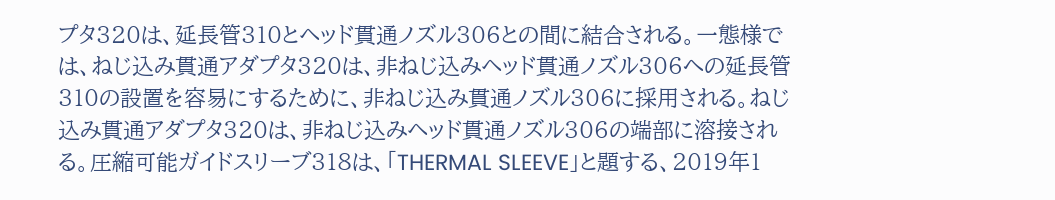プタ320は、延長管310とヘッド貫通ノズル306との間に結合される。一態様では、ねじ込み貫通アダプタ320は、非ねじ込みヘッド貫通ノズル306への延長管310の設置を容易にするために、非ねじ込み貫通ノズル306に採用される。ねじ込み貫通アダプタ320は、非ねじ込みヘッド貫通ノズル306の端部に溶接される。圧縮可能ガイドスリーブ318は、「THERMAL SLEEVE」と題する、2019年1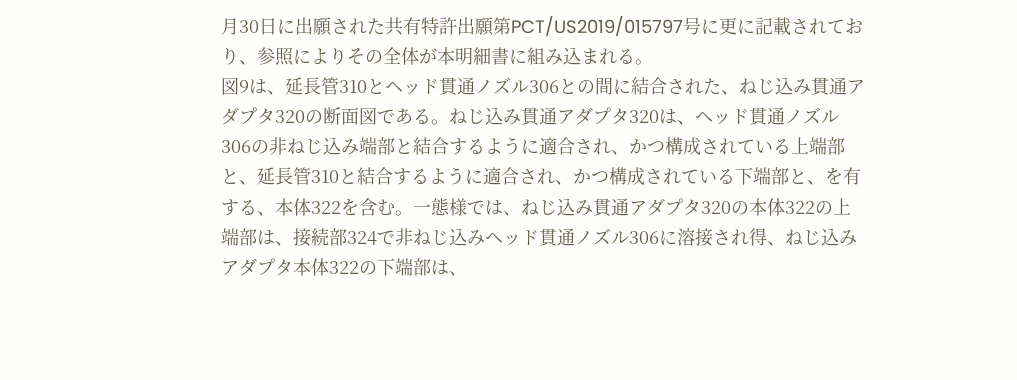月30日に出願された共有特許出願第PCT/US2019/015797号に更に記載されており、参照によりその全体が本明細書に組み込まれる。
図9は、延長管310とヘッド貫通ノズル306との間に結合された、ねじ込み貫通アダプタ320の断面図である。ねじ込み貫通アダプタ320は、ヘッド貫通ノズル306の非ねじ込み端部と結合するように適合され、かつ構成されている上端部と、延長管310と結合するように適合され、かつ構成されている下端部と、を有する、本体322を含む。一態様では、ねじ込み貫通アダプタ320の本体322の上端部は、接続部324で非ねじ込みヘッド貫通ノズル306に溶接され得、ねじ込みアダプタ本体322の下端部は、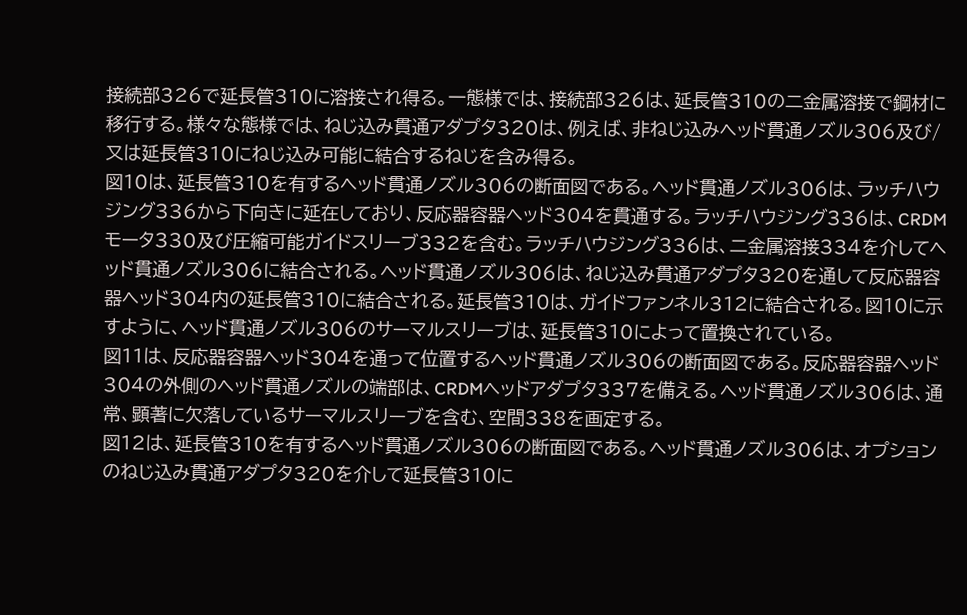接続部326で延長管310に溶接され得る。一態様では、接続部326は、延長管310の二金属溶接で鋼材に移行する。様々な態様では、ねじ込み貫通アダプタ320は、例えば、非ねじ込みヘッド貫通ノズル306及び/又は延長管310にねじ込み可能に結合するねじを含み得る。
図10は、延長管310を有するヘッド貫通ノズル306の断面図である。ヘッド貫通ノズル306は、ラッチハウジング336から下向きに延在しており、反応器容器ヘッド304を貫通する。ラッチハウジング336は、CRDMモータ330及び圧縮可能ガイドスリーブ332を含む。ラッチハウジング336は、二金属溶接334を介してヘッド貫通ノズル306に結合される。ヘッド貫通ノズル306は、ねじ込み貫通アダプタ320を通して反応器容器ヘッド304内の延長管310に結合される。延長管310は、ガイドファンネル312に結合される。図10に示すように、ヘッド貫通ノズル306のサーマルスリーブは、延長管310によって置換されている。
図11は、反応器容器ヘッド304を通って位置するヘッド貫通ノズル306の断面図である。反応器容器ヘッド304の外側のヘッド貫通ノズルの端部は、CRDMヘッドアダプタ337を備える。ヘッド貫通ノズル306は、通常、顕著に欠落しているサーマルスリーブを含む、空間338を画定する。
図12は、延長管310を有するヘッド貫通ノズル306の断面図である。ヘッド貫通ノズル306は、オプションのねじ込み貫通アダプタ320を介して延長管310に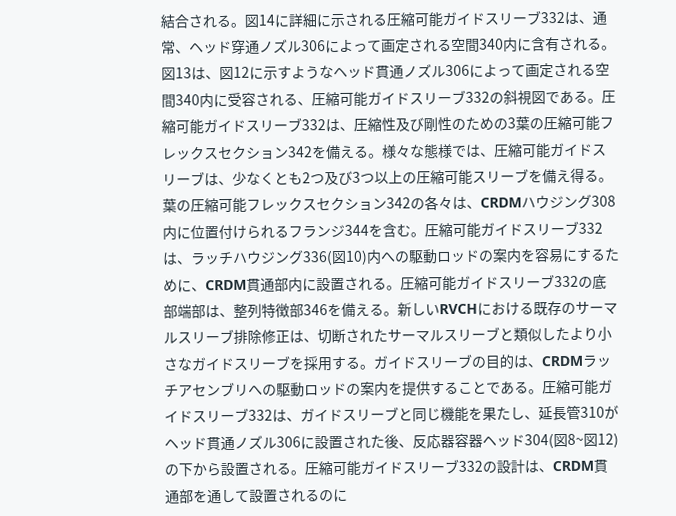結合される。図14に詳細に示される圧縮可能ガイドスリーブ332は、通常、ヘッド穿通ノズル306によって画定される空間340内に含有される。
図13は、図12に示すようなヘッド貫通ノズル306によって画定される空間340内に受容される、圧縮可能ガイドスリーブ332の斜視図である。圧縮可能ガイドスリーブ332は、圧縮性及び剛性のための3葉の圧縮可能フレックスセクション342を備える。様々な態様では、圧縮可能ガイドスリーブは、少なくとも2つ及び3つ以上の圧縮可能スリーブを備え得る。葉の圧縮可能フレックスセクション342の各々は、CRDMハウジング308内に位置付けられるフランジ344を含む。圧縮可能ガイドスリーブ332は、ラッチハウジング336(図10)内への駆動ロッドの案内を容易にするために、CRDM貫通部内に設置される。圧縮可能ガイドスリーブ332の底部端部は、整列特徴部346を備える。新しいRVCHにおける既存のサーマルスリーブ排除修正は、切断されたサーマルスリーブと類似したより小さなガイドスリーブを採用する。ガイドスリーブの目的は、CRDMラッチアセンブリへの駆動ロッドの案内を提供することである。圧縮可能ガイドスリーブ332は、ガイドスリーブと同じ機能を果たし、延長管310がヘッド貫通ノズル306に設置された後、反応器容器ヘッド304(図8~図12)の下から設置される。圧縮可能ガイドスリーブ332の設計は、CRDM貫通部を通して設置されるのに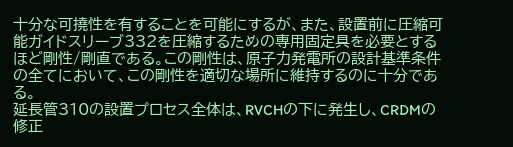十分な可撓性を有することを可能にするが、また、設置前に圧縮可能ガイドスリーブ332を圧縮するための専用固定具を必要とするほど剛性/剛直である。この剛性は、原子力発電所の設計基準条件の全てにおいて、この剛性を適切な場所に維持するのに十分である。
延長管310の設置プロセス全体は、RVCHの下に発生し、CRDMの修正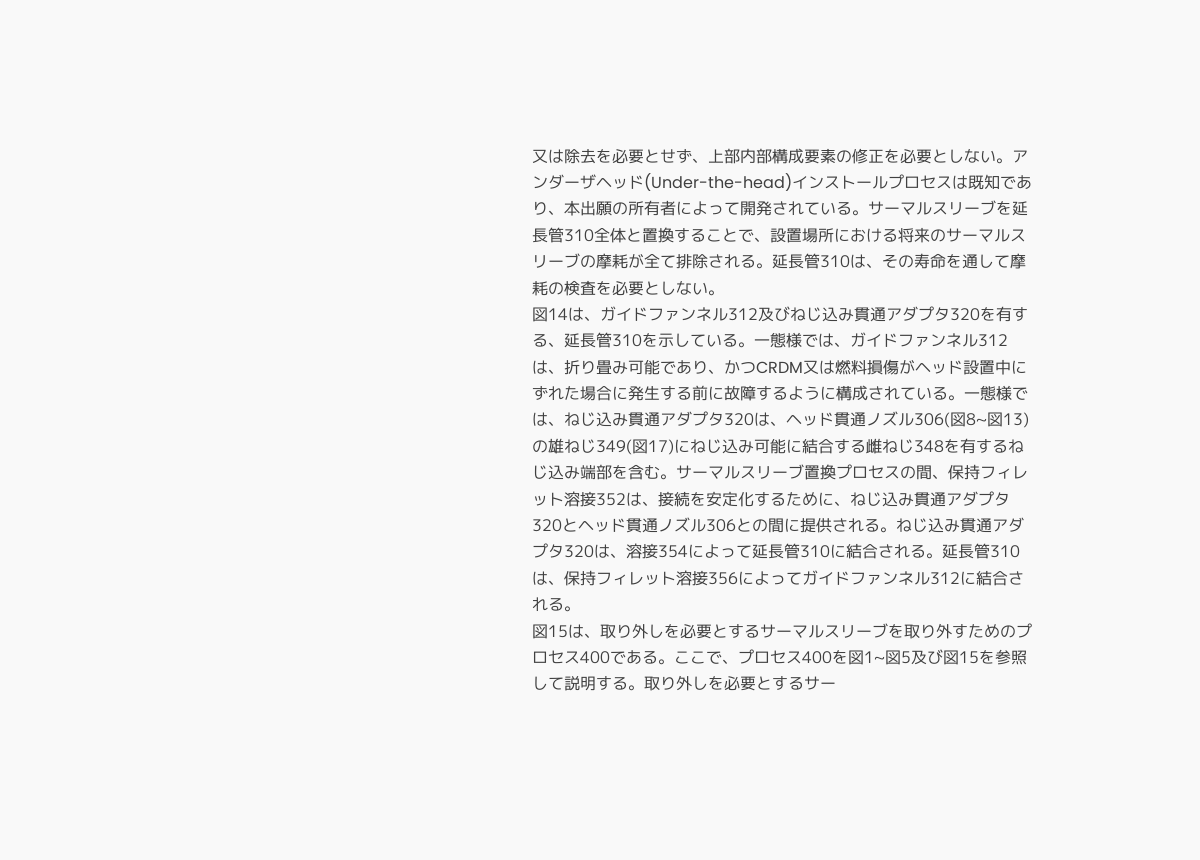又は除去を必要とせず、上部内部構成要素の修正を必要としない。アンダーザヘッド(Under-the-head)インストールプロセスは既知であり、本出願の所有者によって開発されている。サーマルスリーブを延長管310全体と置換することで、設置場所における将来のサーマルスリーブの摩耗が全て排除される。延長管310は、その寿命を通して摩耗の検査を必要としない。
図14は、ガイドファンネル312及びねじ込み貫通アダプタ320を有する、延長管310を示している。一態様では、ガイドファンネル312は、折り畳み可能であり、かつCRDM又は燃料損傷がヘッド設置中にずれた場合に発生する前に故障するように構成されている。一態様では、ねじ込み貫通アダプタ320は、ヘッド貫通ノズル306(図8~図13)の雄ねじ349(図17)にねじ込み可能に結合する雌ねじ348を有するねじ込み端部を含む。サーマルスリーブ置換プロセスの間、保持フィレット溶接352は、接続を安定化するために、ねじ込み貫通アダプタ320とヘッド貫通ノズル306との間に提供される。ねじ込み貫通アダプタ320は、溶接354によって延長管310に結合される。延長管310は、保持フィレット溶接356によってガイドファンネル312に結合される。
図15は、取り外しを必要とするサーマルスリーブを取り外すためのプロセス400である。ここで、プロセス400を図1~図5及び図15を参照して説明する。取り外しを必要とするサー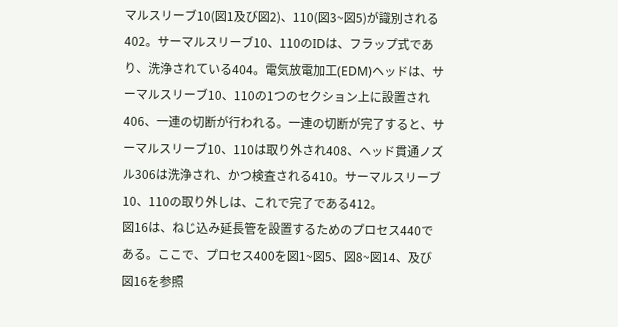マルスリーブ10(図1及び図2)、110(図3~図5)が識別される402。サーマルスリーブ10、110のIDは、フラップ式であり、洗浄されている404。電気放電加工(EDM)ヘッドは、サーマルスリーブ10、110の1つのセクション上に設置され406、一連の切断が行われる。一連の切断が完了すると、サーマルスリーブ10、110は取り外され408、ヘッド貫通ノズル306は洗浄され、かつ検査される410。サーマルスリーブ10、110の取り外しは、これで完了である412。
図16は、ねじ込み延長管を設置するためのプロセス440である。ここで、プロセス400を図1~図5、図8~図14、及び図16を参照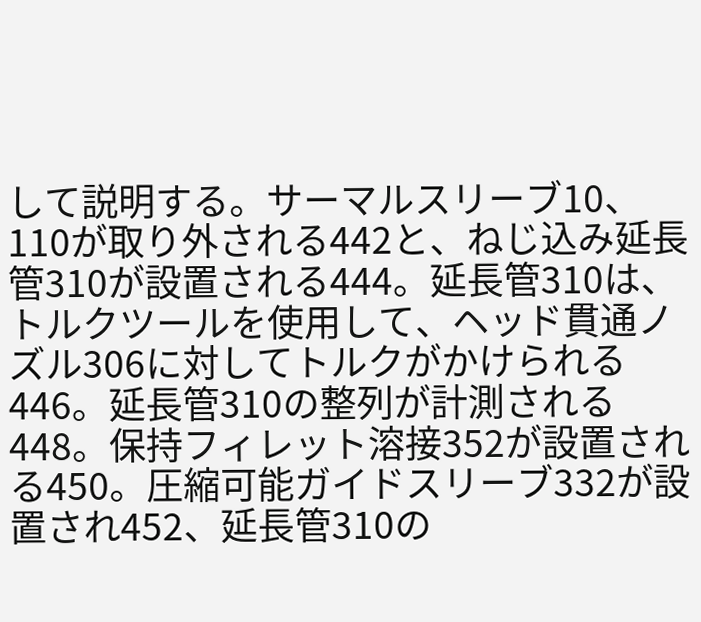して説明する。サーマルスリーブ10、110が取り外される442と、ねじ込み延長管310が設置される444。延長管310は、トルクツールを使用して、ヘッド貫通ノズル306に対してトルクがかけられる446。延長管310の整列が計測される448。保持フィレット溶接352が設置される450。圧縮可能ガイドスリーブ332が設置され452、延長管310の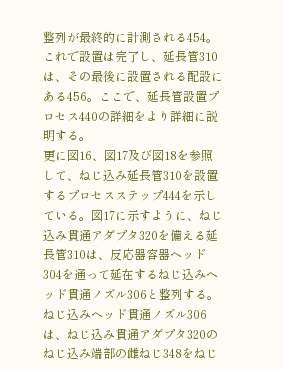整列が最終的に計測される454。これで設置は完了し、延長管310は、その最後に設置される配設にある456。ここで、延長管設置プロセス440の詳細をより詳細に説明する。
更に図16、図17及び図18を参照して、ねじ込み延長管310を設置するプロセスステップ444を示している。図17に示すように、ねじ込み貫通アダプタ320を備える延長管310は、反応器容器ヘッド304を通って延在するねじ込みヘッド貫通ノズル306と整列する。ねじ込みヘッド貫通ノズル306は、ねじ込み貫通アダプタ320のねじ込み端部の雌ねじ348をねじ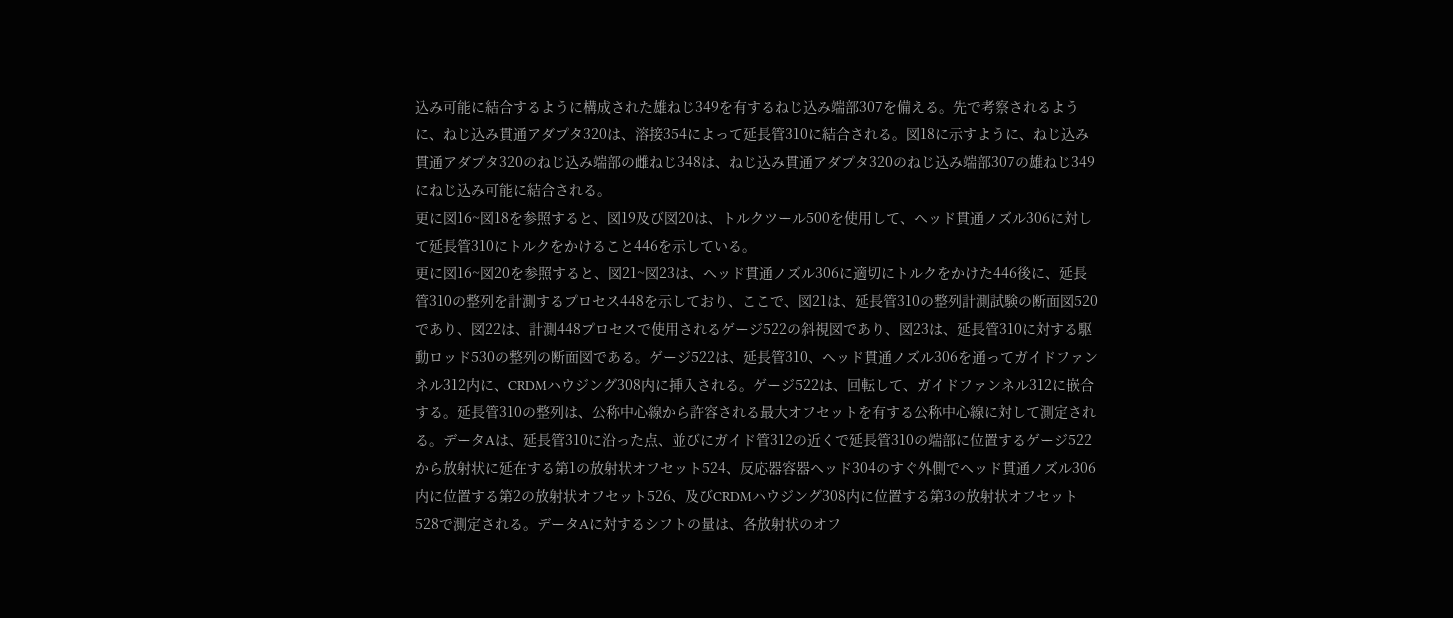込み可能に結合するように構成された雄ねじ349を有するねじ込み端部307を備える。先で考察されるように、ねじ込み貫通アダプタ320は、溶接354によって延長管310に結合される。図18に示すように、ねじ込み貫通アダプタ320のねじ込み端部の雌ねじ348は、ねじ込み貫通アダプタ320のねじ込み端部307の雄ねじ349にねじ込み可能に結合される。
更に図16~図18を参照すると、図19及び図20は、トルクツール500を使用して、ヘッド貫通ノズル306に対して延長管310にトルクをかけること446を示している。
更に図16~図20を参照すると、図21~図23は、ヘッド貫通ノズル306に適切にトルクをかけた446後に、延長管310の整列を計測するプロセス448を示しており、ここで、図21は、延長管310の整列計測試験の断面図520であり、図22は、計測448プロセスで使用されるゲージ522の斜視図であり、図23は、延長管310に対する駆動ロッド530の整列の断面図である。ゲージ522は、延長管310、ヘッド貫通ノズル306を通ってガイドファンネル312内に、CRDMハウジング308内に挿入される。ゲージ522は、回転して、ガイドファンネル312に嵌合する。延長管310の整列は、公称中心線から許容される最大オフセットを有する公称中心線に対して測定される。データAは、延長管310に沿った点、並びにガイド管312の近くで延長管310の端部に位置するゲージ522から放射状に延在する第1の放射状オフセット524、反応器容器ヘッド304のすぐ外側でヘッド貫通ノズル306内に位置する第2の放射状オフセット526、及びCRDMハウジング308内に位置する第3の放射状オフセット528で測定される。データAに対するシフトの量は、各放射状のオフ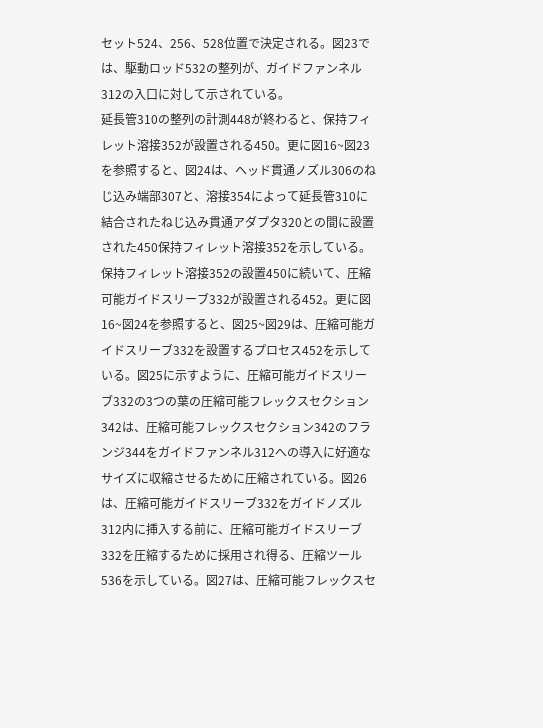セット524、256、528位置で決定される。図23では、駆動ロッド532の整列が、ガイドファンネル312の入口に対して示されている。
延長管310の整列の計測448が終わると、保持フィレット溶接352が設置される450。更に図16~図23を参照すると、図24は、ヘッド貫通ノズル306のねじ込み端部307と、溶接354によって延長管310に結合されたねじ込み貫通アダプタ320との間に設置された450保持フィレット溶接352を示している。
保持フィレット溶接352の設置450に続いて、圧縮可能ガイドスリーブ332が設置される452。更に図16~図24を参照すると、図25~図29は、圧縮可能ガイドスリーブ332を設置するプロセス452を示している。図25に示すように、圧縮可能ガイドスリーブ332の3つの葉の圧縮可能フレックスセクション342は、圧縮可能フレックスセクション342のフランジ344をガイドファンネル312への導入に好適なサイズに収縮させるために圧縮されている。図26は、圧縮可能ガイドスリーブ332をガイドノズル312内に挿入する前に、圧縮可能ガイドスリーブ332を圧縮するために採用され得る、圧縮ツール536を示している。図27は、圧縮可能フレックスセ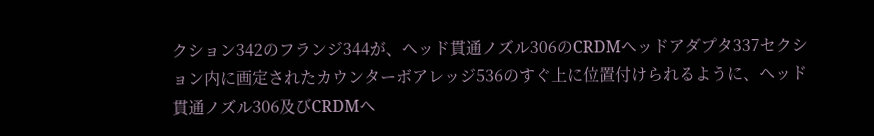クション342のフランジ344が、ヘッド貫通ノズル306のCRDMヘッドアダプタ337セクション内に画定されたカウンターボアレッジ536のすぐ上に位置付けられるように、ヘッド貫通ノズル306及びCRDMヘ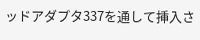ッドアダプタ337を通して挿入さ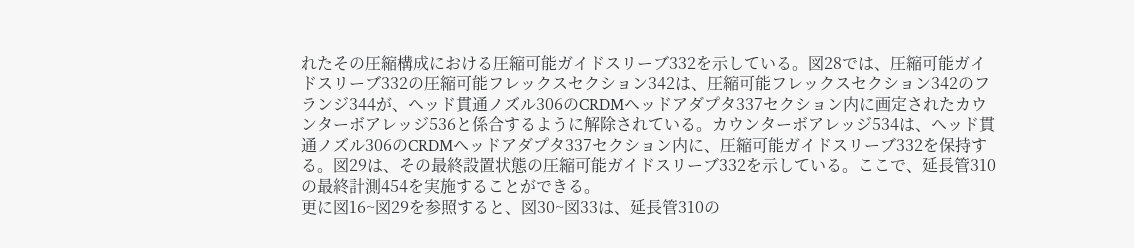れたその圧縮構成における圧縮可能ガイドスリーブ332を示している。図28では、圧縮可能ガイドスリーブ332の圧縮可能フレックスセクション342は、圧縮可能フレックスセクション342のフランジ344が、ヘッド貫通ノズル306のCRDMヘッドアダプタ337セクション内に画定されたカウンターボアレッジ536と係合するように解除されている。カウンターボアレッジ534は、ヘッド貫通ノズル306のCRDMヘッドアダプタ337セクション内に、圧縮可能ガイドスリーブ332を保持する。図29は、その最終設置状態の圧縮可能ガイドスリーブ332を示している。ここで、延長管310の最終計測454を実施することができる。
更に図16~図29を参照すると、図30~図33は、延長管310の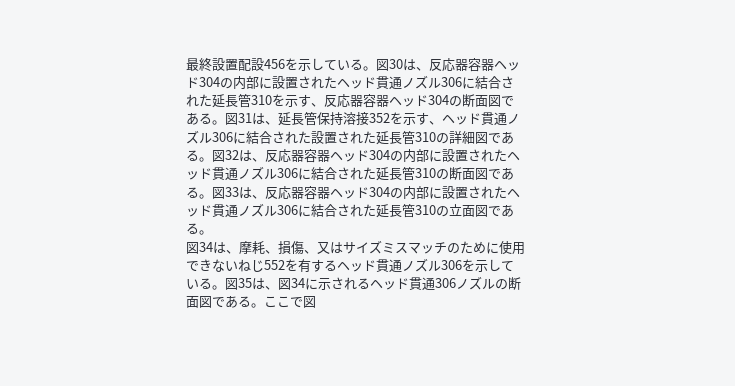最終設置配設456を示している。図30は、反応器容器ヘッド304の内部に設置されたヘッド貫通ノズル306に結合された延長管310を示す、反応器容器ヘッド304の断面図である。図31は、延長管保持溶接352を示す、ヘッド貫通ノズル306に結合された設置された延長管310の詳細図である。図32は、反応器容器ヘッド304の内部に設置されたヘッド貫通ノズル306に結合された延長管310の断面図である。図33は、反応器容器ヘッド304の内部に設置されたヘッド貫通ノズル306に結合された延長管310の立面図である。
図34は、摩耗、損傷、又はサイズミスマッチのために使用できないねじ552を有するヘッド貫通ノズル306を示している。図35は、図34に示されるヘッド貫通306ノズルの断面図である。ここで図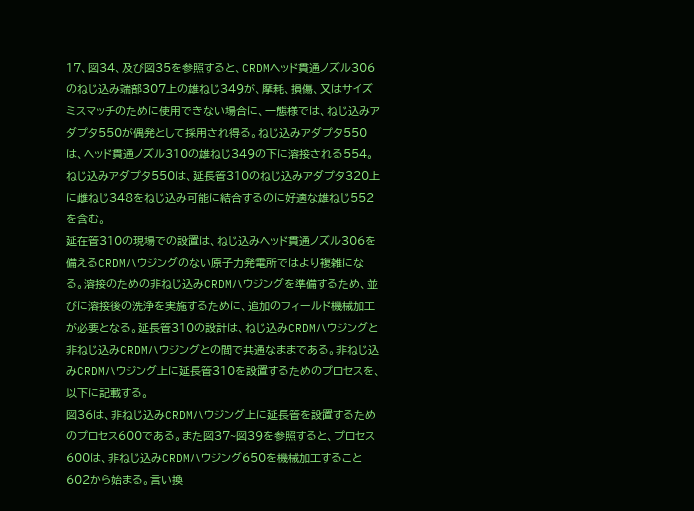17、図34、及び図35を参照すると、CRDMヘッド貫通ノズル306のねじ込み端部307上の雄ねじ349が、摩耗、損傷、又はサイズミスマッチのために使用できない場合に、一態様では、ねじ込みアダプタ550が偶発として採用され得る。ねじ込みアダプタ550は、ヘッド貫通ノズル310の雄ねじ349の下に溶接される554。ねじ込みアダプタ550は、延長管310のねじ込みアダプタ320上に雌ねじ348をねじ込み可能に結合するのに好適な雄ねじ552を含む。
延在管310の現場での設置は、ねじ込みヘッド貫通ノズル306を備えるCRDMハウジングのない原子力発電所ではより複雑になる。溶接のための非ねじ込みCRDMハウジングを準備するため、並びに溶接後の洗浄を実施するために、追加のフィールド機械加工が必要となる。延長管310の設計は、ねじ込みCRDMハウジングと非ねじ込みCRDMハウジングとの間で共通なままである。非ねじ込みCRDMハウジング上に延長管310を設置するためのプロセスを、以下に記載する。
図36は、非ねじ込みCRDMハウジング上に延長管を設置するためのプロセス600である。また図37~図39を参照すると、プロセス600は、非ねじ込みCRDMハウジング650を機械加工すること602から始まる。言い換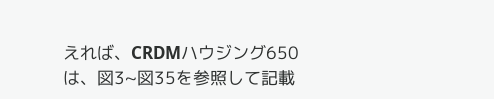えれば、CRDMハウジング650は、図3~図35を参照して記載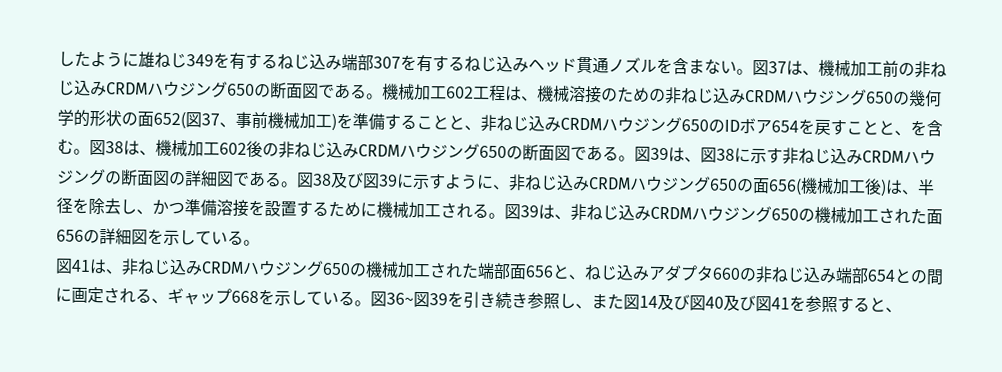したように雄ねじ349を有するねじ込み端部307を有するねじ込みヘッド貫通ノズルを含まない。図37は、機械加工前の非ねじ込みCRDMハウジング650の断面図である。機械加工602工程は、機械溶接のための非ねじ込みCRDMハウジング650の幾何学的形状の面652(図37、事前機械加工)を準備することと、非ねじ込みCRDMハウジング650のIDボア654を戻すことと、を含む。図38は、機械加工602後の非ねじ込みCRDMハウジング650の断面図である。図39は、図38に示す非ねじ込みCRDMハウジングの断面図の詳細図である。図38及び図39に示すように、非ねじ込みCRDMハウジング650の面656(機械加工後)は、半径を除去し、かつ準備溶接を設置するために機械加工される。図39は、非ねじ込みCRDMハウジング650の機械加工された面656の詳細図を示している。
図41は、非ねじ込みCRDMハウジング650の機械加工された端部面656と、ねじ込みアダプタ660の非ねじ込み端部654との間に画定される、ギャップ668を示している。図36~図39を引き続き参照し、また図14及び図40及び図41を参照すると、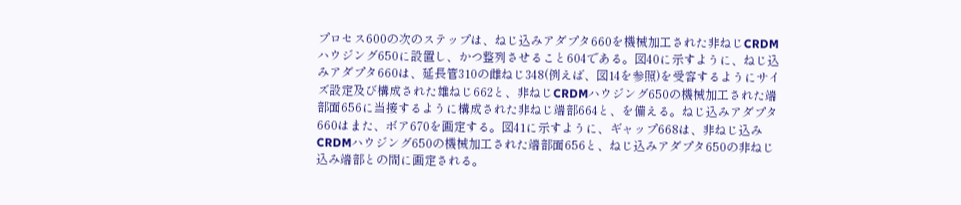プロセス600の次のステップは、ねじ込みアダプタ660を機械加工された非ねじCRDMハウジング650に設置し、かつ整列させること604である。図40に示すように、ねじ込みアダプタ660は、延長管310の雌ねじ348(例えば、図14を参照)を受容するようにサイズ設定及び構成された雄ねじ662と、非ねじCRDMハウジング650の機械加工された端部面656に当接するように構成された非ねじ端部664と、を備える。ねじ込みアダプタ660はまた、ボア670を画定する。図41に示すように、ギャップ668は、非ねじ込みCRDMハウジング650の機械加工された端部面656と、ねじ込みアダプタ650の非ねじ込み端部との間に画定される。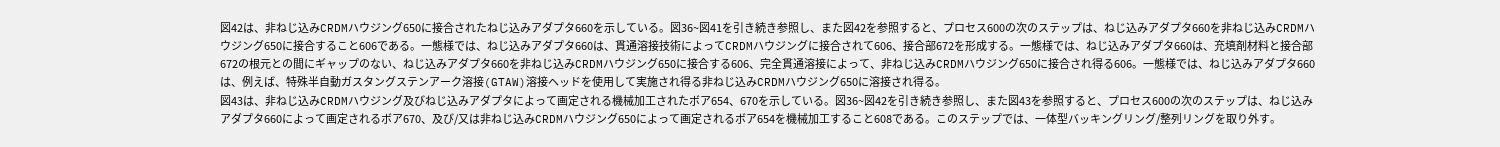図42は、非ねじ込みCRDMハウジング650に接合されたねじ込みアダプタ660を示している。図36~図41を引き続き参照し、また図42を参照すると、プロセス600の次のステップは、ねじ込みアダプタ660を非ねじ込みCRDMハウジング650に接合すること606である。一態様では、ねじ込みアダプタ660は、貫通溶接技術によってCRDMハウジングに接合されて606、接合部672を形成する。一態様では、ねじ込みアダプタ660は、充填剤材料と接合部672の根元との間にギャップのない、ねじ込みアダプタ660を非ねじ込みCRDMハウジング650に接合する606、完全貫通溶接によって、非ねじ込みCRDMハウジング650に接合され得る606。一態様では、ねじ込みアダプタ660は、例えば、特殊半自動ガスタングステンアーク溶接(GTAW)溶接ヘッドを使用して実施され得る非ねじ込みCRDMハウジング650に溶接され得る。
図43は、非ねじ込みCRDMハウジング及びねじ込みアダプタによって画定される機械加工されたボア654、670を示している。図36~図42を引き続き参照し、また図43を参照すると、プロセス600の次のステップは、ねじ込みアダプタ660によって画定されるボア670、及び/又は非ねじ込みCRDMハウジング650によって画定されるボア654を機械加工すること608である。このステップでは、一体型バッキングリング/整列リングを取り外す。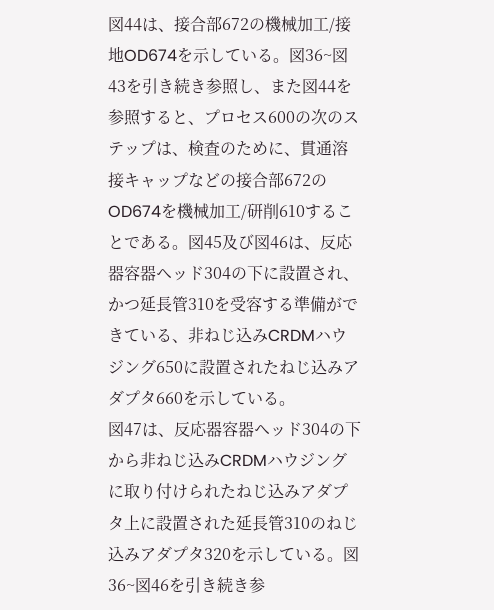図44は、接合部672の機械加工/接地OD674を示している。図36~図43を引き続き参照し、また図44を参照すると、プロセス600の次のステップは、検査のために、貫通溶接キャップなどの接合部672のOD674を機械加工/研削610することである。図45及び図46は、反応器容器ヘッド304の下に設置され、かつ延長管310を受容する準備ができている、非ねじ込みCRDMハウジング650に設置されたねじ込みアダプタ660を示している。
図47は、反応器容器ヘッド304の下から非ねじ込みCRDMハウジングに取り付けられたねじ込みアダプタ上に設置された延長管310のねじ込みアダプタ320を示している。図36~図46を引き続き参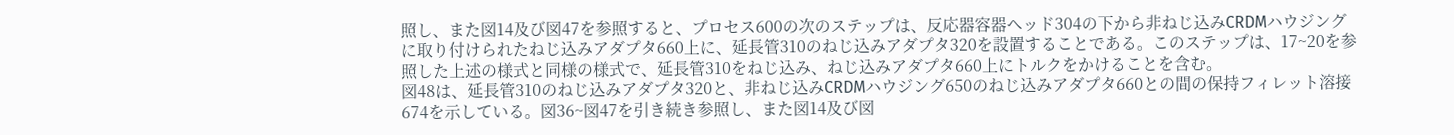照し、また図14及び図47を参照すると、プロセス600の次のステップは、反応器容器ヘッド304の下から非ねじ込みCRDMハウジングに取り付けられたねじ込みアダプタ660上に、延長管310のねじ込みアダプタ320を設置することである。このステップは、17~20を参照した上述の様式と同様の様式で、延長管310をねじ込み、ねじ込みアダプタ660上にトルクをかけることを含む。
図48は、延長管310のねじ込みアダプタ320と、非ねじ込みCRDMハウジング650のねじ込みアダプタ660との間の保持フィレット溶接674を示している。図36~図47を引き続き参照し、また図14及び図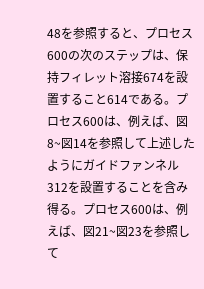48を参照すると、プロセス600の次のステップは、保持フィレット溶接674を設置すること614である。プロセス600は、例えば、図8~図14を参照して上述したようにガイドファンネル312を設置することを含み得る。プロセス600は、例えば、図21~図23を参照して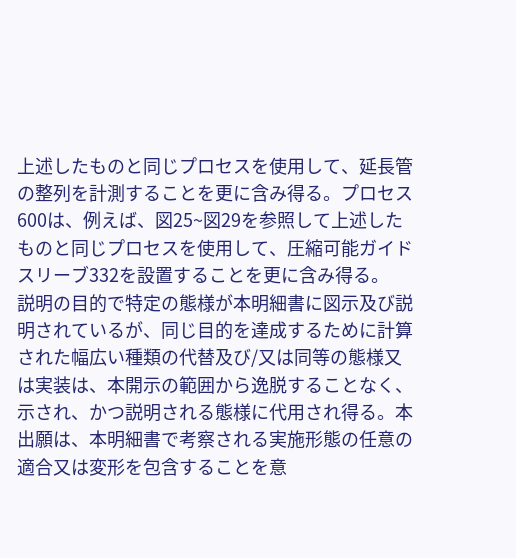上述したものと同じプロセスを使用して、延長管の整列を計測することを更に含み得る。プロセス600は、例えば、図25~図29を参照して上述したものと同じプロセスを使用して、圧縮可能ガイドスリーブ332を設置することを更に含み得る。
説明の目的で特定の態様が本明細書に図示及び説明されているが、同じ目的を達成するために計算された幅広い種類の代替及び/又は同等の態様又は実装は、本開示の範囲から逸脱することなく、示され、かつ説明される態様に代用され得る。本出願は、本明細書で考察される実施形態の任意の適合又は変形を包含することを意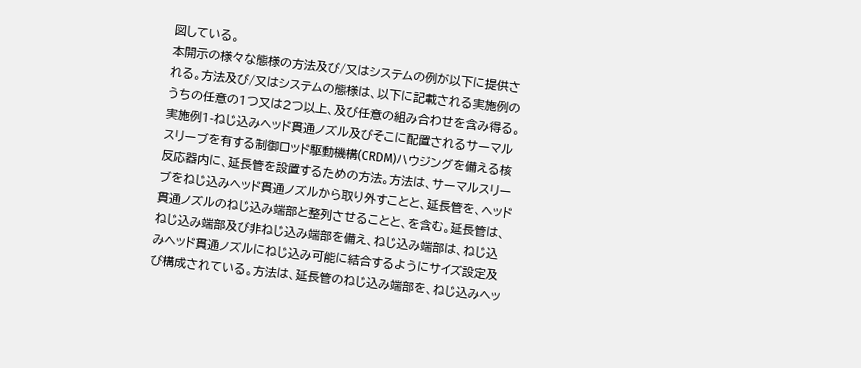図している。
本開示の様々な態様の方法及び/又はシステムの例が以下に提供される。方法及び/又はシステムの態様は、以下に記載される実施例のうちの任意の1つ又は2つ以上、及び任意の組み合わせを含み得る。
実施例1-ねじ込みヘッド貫通ノズル及びそこに配置されるサーマルスリーブを有する制御ロッド駆動機構(CRDM)ハウジングを備える核反応器内に、延長管を設置するための方法。方法は、サーマルスリーブをねじ込みヘッド貫通ノズルから取り外すことと、延長管を、ヘッド貫通ノズルのねじ込み端部と整列させることと、を含む。延長管は、ねじ込み端部及び非ねじ込み端部を備え、ねじ込み端部は、ねじ込みヘッド貫通ノズルにねじ込み可能に結合するようにサイズ設定及び構成されている。方法は、延長管のねじ込み端部を、ねじ込みヘッ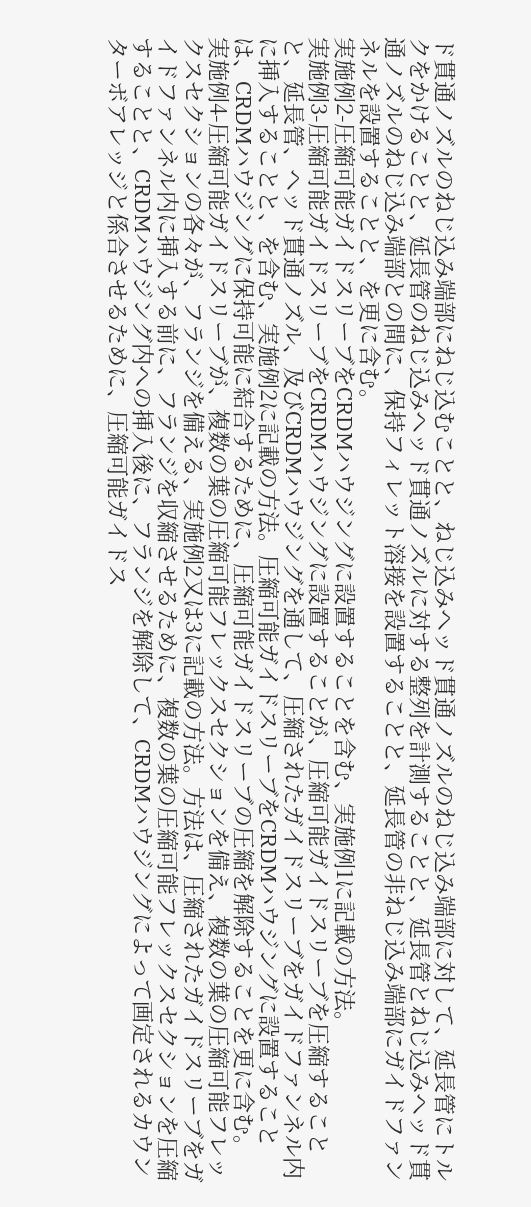ド貫通ノズルのねじ込み端部にねじ込むことと、ねじ込みヘッド貫通ノズルのねじ込み端部に対して、延長管にトルクをかけることと、延長管のねじ込みヘッド貫通ノズルに対する整列を計測することと、延長管とねじ込みヘッド貫通ノズルのねじ込み端部との間に、保持フィレット溶接を設置することと、延長管の非ねじ込み端部にガイドファンネルを設置することと、を更に含む。
実施例2-圧縮可能ガイドスリーブをCRDMハウジングに設置することを含む、実施例1に記載の方法。
実施例3-圧縮可能ガイドスリーブをCRDMハウジングに設置することが、圧縮可能ガイドスリーブを圧縮することと、延長管、ヘッド貫通ノズル、及びCRDMハウジングを通して、圧縮されたガイドスリーブをガイドファンネル内に挿入することと、を含む、実施例2に記載の方法。圧縮可能ガイドスリーブをCRDMハウジングに設置することは、CRDMハウジングに保持可能に結合するために、圧縮可能ガイドスリーブの圧縮を解除することを更に含む。
実施例4-圧縮可能ガイドスリーブが、複数の葉の圧縮可能フレックスセクションを備え、複数の葉の圧縮可能フレックスセクションの各々が、フランジを備える、実施例2又は3に記載の方法。方法は、圧縮されたガイドスリーブをガイドファンネル内に挿入する前に、フランジを収縮させるために、複数の葉の圧縮可能フレックスセクションを圧縮することと、CRDMハウジング内への挿入後に、フランジを解除して、CRDMハウジングによって画定されるカウンターボアレッジと係合させるために、圧縮可能ガイドス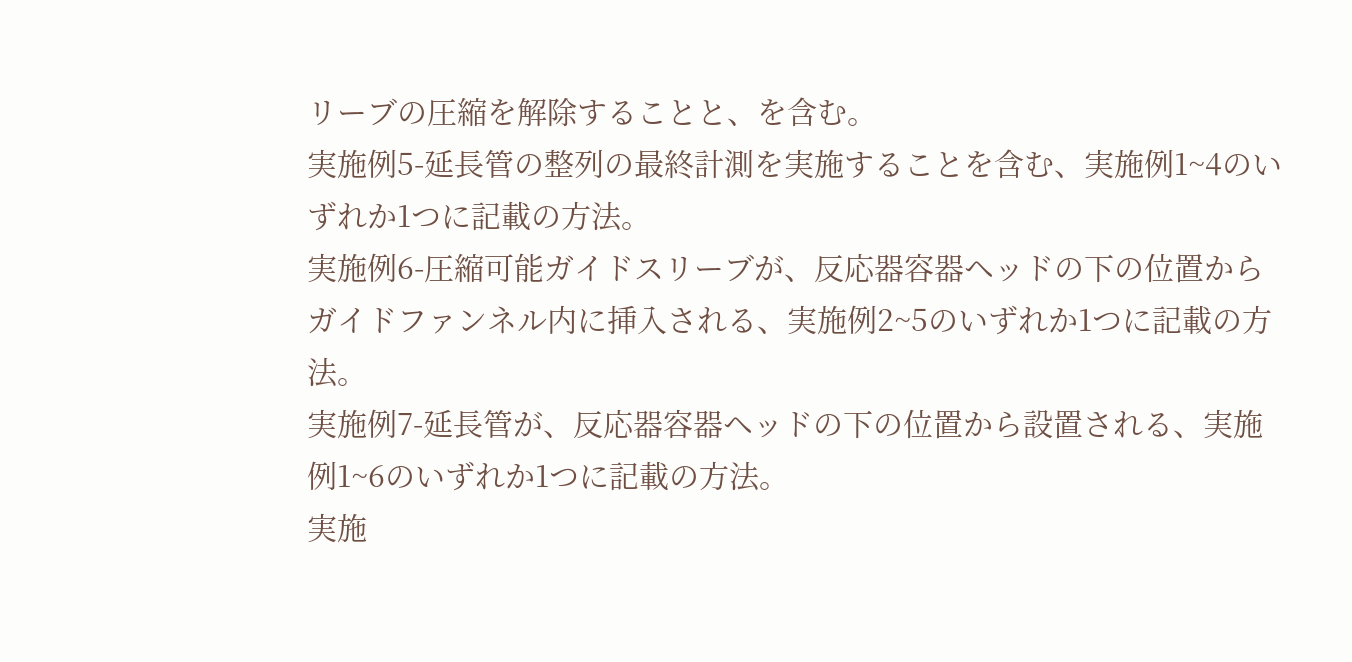リーブの圧縮を解除することと、を含む。
実施例5-延長管の整列の最終計測を実施することを含む、実施例1~4のいずれか1つに記載の方法。
実施例6-圧縮可能ガイドスリーブが、反応器容器ヘッドの下の位置からガイドファンネル内に挿入される、実施例2~5のいずれか1つに記載の方法。
実施例7-延長管が、反応器容器ヘッドの下の位置から設置される、実施例1~6のいずれか1つに記載の方法。
実施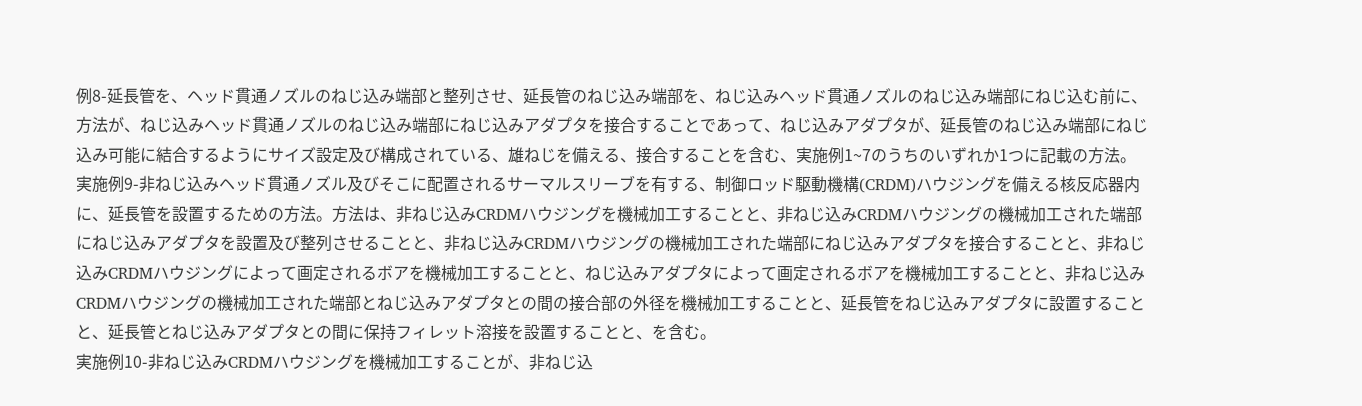例8-延長管を、ヘッド貫通ノズルのねじ込み端部と整列させ、延長管のねじ込み端部を、ねじ込みヘッド貫通ノズルのねじ込み端部にねじ込む前に、方法が、ねじ込みヘッド貫通ノズルのねじ込み端部にねじ込みアダプタを接合することであって、ねじ込みアダプタが、延長管のねじ込み端部にねじ込み可能に結合するようにサイズ設定及び構成されている、雄ねじを備える、接合することを含む、実施例1~7のうちのいずれか1つに記載の方法。
実施例9-非ねじ込みヘッド貫通ノズル及びそこに配置されるサーマルスリーブを有する、制御ロッド駆動機構(CRDM)ハウジングを備える核反応器内に、延長管を設置するための方法。方法は、非ねじ込みCRDMハウジングを機械加工することと、非ねじ込みCRDMハウジングの機械加工された端部にねじ込みアダプタを設置及び整列させることと、非ねじ込みCRDMハウジングの機械加工された端部にねじ込みアダプタを接合することと、非ねじ込みCRDMハウジングによって画定されるボアを機械加工することと、ねじ込みアダプタによって画定されるボアを機械加工することと、非ねじ込みCRDMハウジングの機械加工された端部とねじ込みアダプタとの間の接合部の外径を機械加工することと、延長管をねじ込みアダプタに設置することと、延長管とねじ込みアダプタとの間に保持フィレット溶接を設置することと、を含む。
実施例10-非ねじ込みCRDMハウジングを機械加工することが、非ねじ込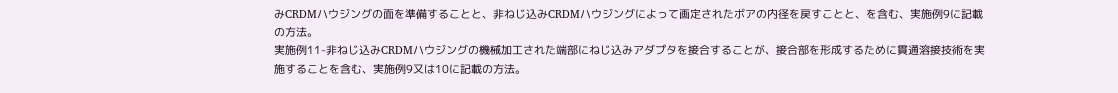みCRDMハウジングの面を準備することと、非ねじ込みCRDMハウジングによって画定されたボアの内径を戻すことと、を含む、実施例9に記載の方法。
実施例11-非ねじ込みCRDMハウジングの機械加工された端部にねじ込みアダプタを接合することが、接合部を形成するために貫通溶接技術を実施することを含む、実施例9又は10に記載の方法。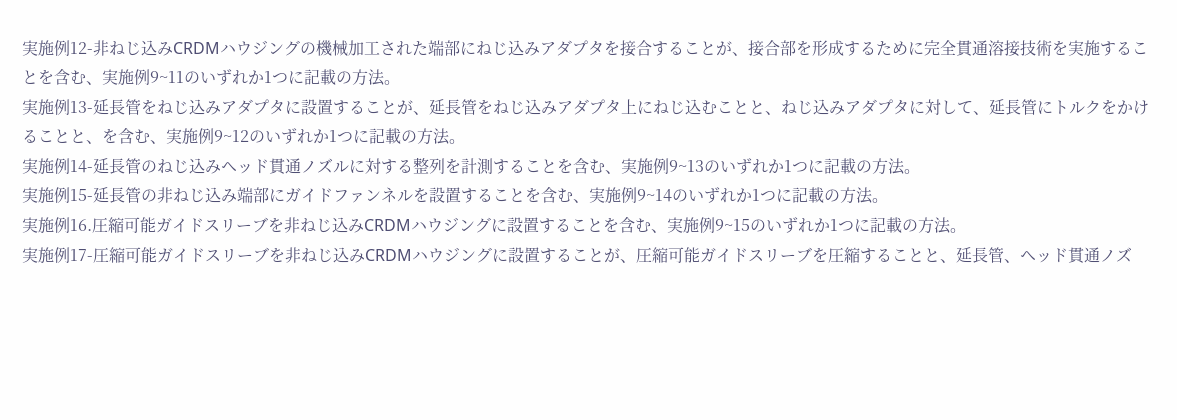実施例12-非ねじ込みCRDMハウジングの機械加工された端部にねじ込みアダプタを接合することが、接合部を形成するために完全貫通溶接技術を実施することを含む、実施例9~11のいずれか1つに記載の方法。
実施例13-延長管をねじ込みアダプタに設置することが、延長管をねじ込みアダプタ上にねじ込むことと、ねじ込みアダプタに対して、延長管にトルクをかけることと、を含む、実施例9~12のいずれか1つに記載の方法。
実施例14-延長管のねじ込みヘッド貫通ノズルに対する整列を計測することを含む、実施例9~13のいずれか1つに記載の方法。
実施例15-延長管の非ねじ込み端部にガイドファンネルを設置することを含む、実施例9~14のいずれか1つに記載の方法。
実施例16.圧縮可能ガイドスリーブを非ねじ込みCRDMハウジングに設置することを含む、実施例9~15のいずれか1つに記載の方法。
実施例17-圧縮可能ガイドスリーブを非ねじ込みCRDMハウジングに設置することが、圧縮可能ガイドスリーブを圧縮することと、延長管、ヘッド貫通ノズ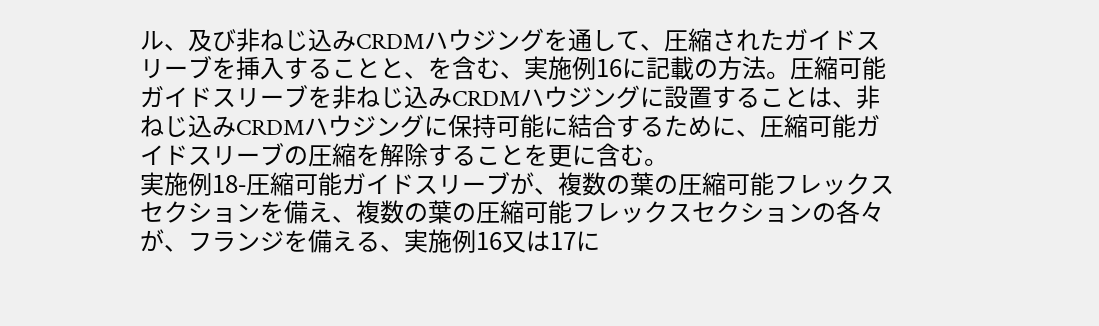ル、及び非ねじ込みCRDMハウジングを通して、圧縮されたガイドスリーブを挿入することと、を含む、実施例16に記載の方法。圧縮可能ガイドスリーブを非ねじ込みCRDMハウジングに設置することは、非ねじ込みCRDMハウジングに保持可能に結合するために、圧縮可能ガイドスリーブの圧縮を解除することを更に含む。
実施例18-圧縮可能ガイドスリーブが、複数の葉の圧縮可能フレックスセクションを備え、複数の葉の圧縮可能フレックスセクションの各々が、フランジを備える、実施例16又は17に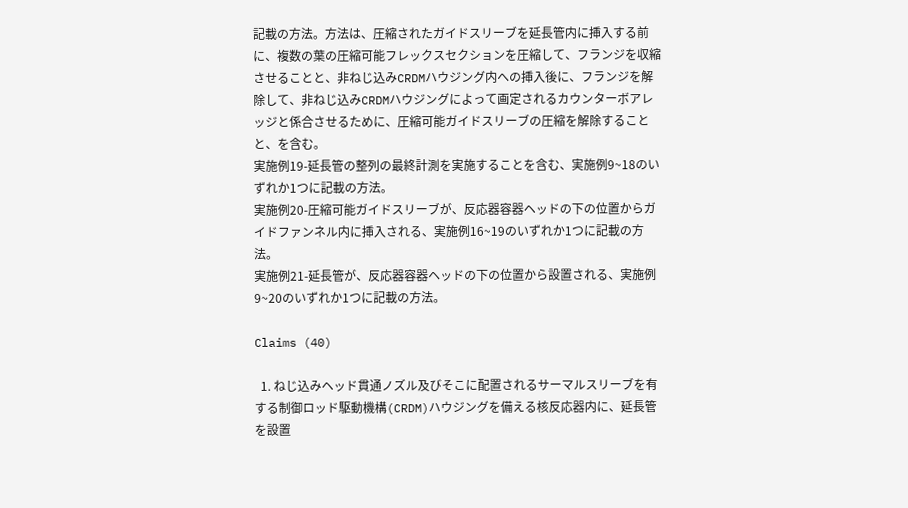記載の方法。方法は、圧縮されたガイドスリーブを延長管内に挿入する前に、複数の葉の圧縮可能フレックスセクションを圧縮して、フランジを収縮させることと、非ねじ込みCRDMハウジング内への挿入後に、フランジを解除して、非ねじ込みCRDMハウジングによって画定されるカウンターボアレッジと係合させるために、圧縮可能ガイドスリーブの圧縮を解除することと、を含む。
実施例19-延長管の整列の最終計測を実施することを含む、実施例9~18のいずれか1つに記載の方法。
実施例20-圧縮可能ガイドスリーブが、反応器容器ヘッドの下の位置からガイドファンネル内に挿入される、実施例16~19のいずれか1つに記載の方法。
実施例21-延長管が、反応器容器ヘッドの下の位置から設置される、実施例9~20のいずれか1つに記載の方法。

Claims (40)

  1. ねじ込みヘッド貫通ノズル及びそこに配置されるサーマルスリーブを有する制御ロッド駆動機構(CRDM)ハウジングを備える核反応器内に、延長管を設置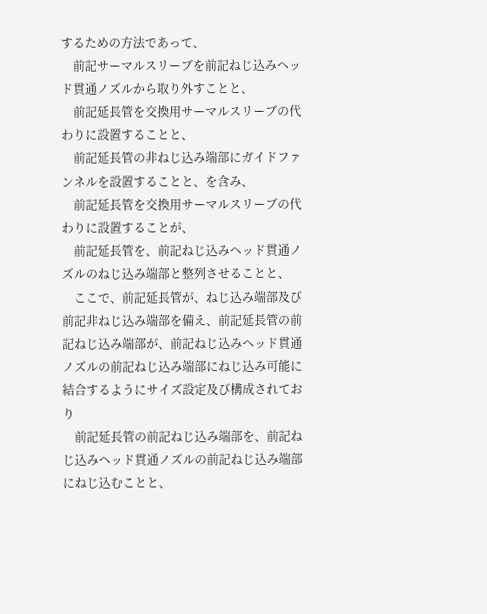するための方法であって、
    前記サーマルスリーブを前記ねじ込みヘッド貫通ノズルから取り外すことと、
    前記延長管を交換用サーマルスリーブの代わりに設置することと、
    前記延長管の非ねじ込み端部にガイドファンネルを設置することと、を含み、
    前記延長管を交換用サーマルスリーブの代わりに設置することが、
    前記延長管を、前記ねじ込みヘッド貫通ノズルのねじ込み端部と整列させることと、
    ここで、前記延長管が、ねじ込み端部及び前記非ねじ込み端部を備え、前記延長管の前記ねじ込み端部が、前記ねじ込みヘッド貫通ノズルの前記ねじ込み端部にねじ込み可能に結合するようにサイズ設定及び構成されており
    前記延長管の前記ねじ込み端部を、前記ねじ込みヘッド貫通ノズルの前記ねじ込み端部にねじ込むことと、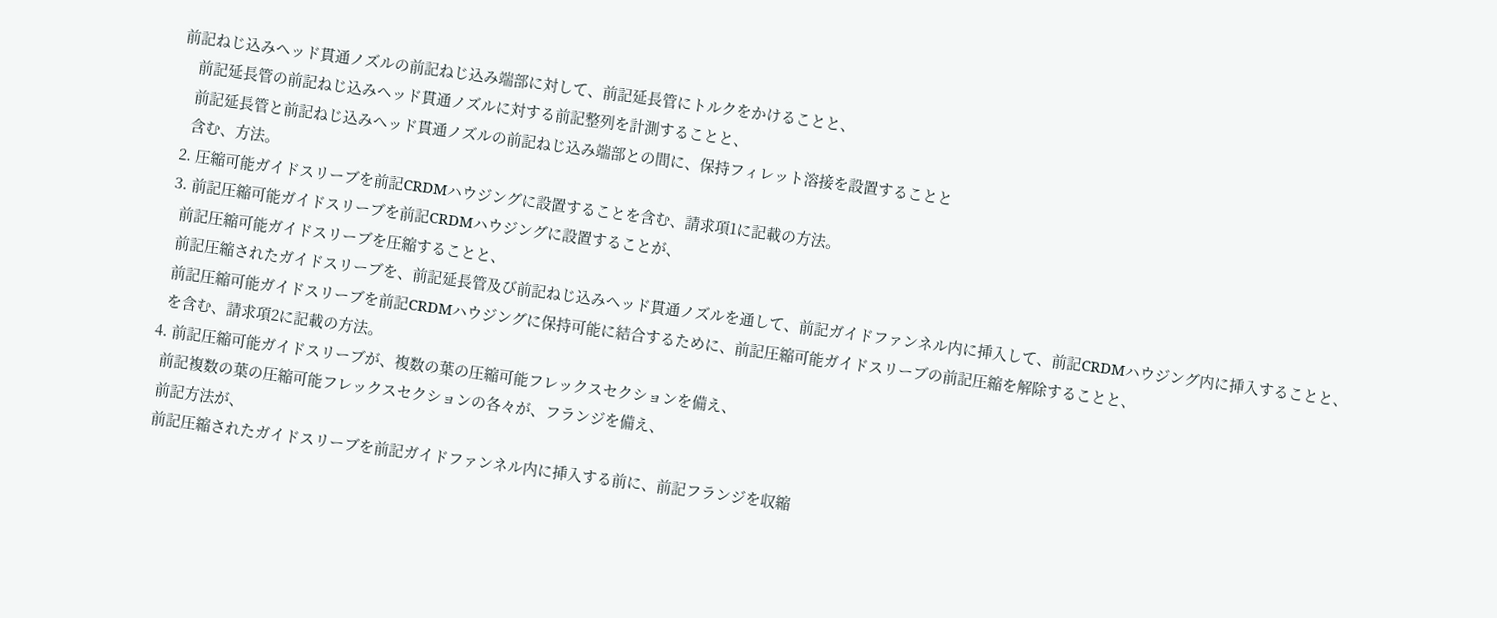前記ねじ込みヘッド貫通ノズルの前記ねじ込み端部に対して、前記延長管にトルクをかけることと、
    前記延長管の前記ねじ込みヘッド貫通ノズルに対する前記整列を計測することと、
    前記延長管と前記ねじ込みヘッド貫通ノズルの前記ねじ込み端部との間に、保持フィレット溶接を設置することと
    含む、方法。
  2. 圧縮可能ガイドスリーブを前記CRDMハウジングに設置することを含む、請求項1に記載の方法。
  3. 前記圧縮可能ガイドスリーブを前記CRDMハウジングに設置することが、
    前記圧縮可能ガイドスリーブを圧縮することと、
    前記圧縮されたガイドスリーブを、前記延長管及び前記ねじ込みヘッド貫通ノズルを通して、前記ガイドファンネル内に挿入して、前記CRDMハウジング内に挿入することと、
    前記圧縮可能ガイドスリーブを前記CRDMハウジングに保持可能に結合するために、前記圧縮可能ガイドスリーブの前記圧縮を解除することと、
    を含む、請求項2に記載の方法。
  4. 前記圧縮可能ガイドスリーブが、複数の葉の圧縮可能フレックスセクションを備え、
    前記複数の葉の圧縮可能フレックスセクションの各々が、フランジを備え、
    前記方法が、
    前記圧縮されたガイドスリーブを前記ガイドファンネル内に挿入する前に、前記フランジを収縮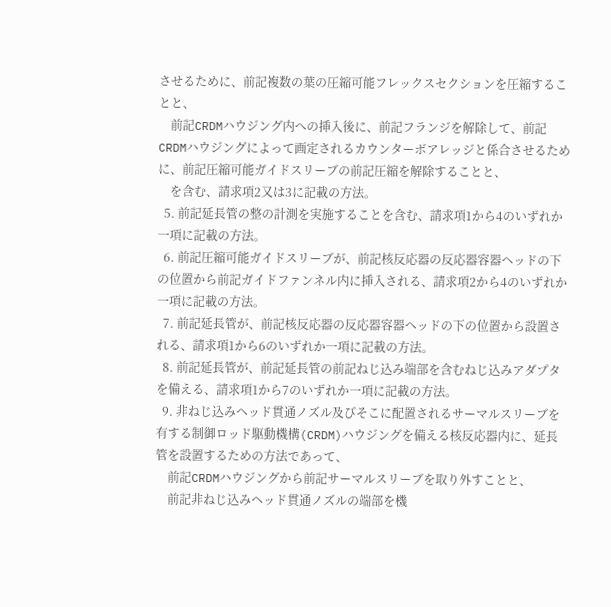させるために、前記複数の葉の圧縮可能フレックスセクションを圧縮することと、
    前記CRDMハウジング内への挿入後に、前記フランジを解除して、前記CRDMハウジングによって画定されるカウンターボアレッジと係合させるために、前記圧縮可能ガイドスリーブの前記圧縮を解除することと、
    を含む、請求項2又は3に記載の方法。
  5. 前記延長管の整の計測を実施することを含む、請求項1から4のいずれか一項に記載の方法。
  6. 前記圧縮可能ガイドスリーブが、前記核反応器の反応器容器ヘッドの下の位置から前記ガイドファンネル内に挿入される、請求項2から4のいずれか一項に記載の方法。
  7. 前記延長管が、前記核反応器の反応器容器ヘッドの下の位置から設置される、請求項1から6のいずれか一項に記載の方法。
  8. 前記延長管が、前記延長管の前記ねじ込み端部を含むねじ込みアダプタを備える、請求項1から7のいずれか一項に記載の方法。
  9. 非ねじ込みヘッド貫通ノズル及びそこに配置されるサーマルスリーブを有する制御ロッド駆動機構(CRDM)ハウジングを備える核反応器内に、延長管を設置するための方法であって、
    前記CRDMハウジングから前記サーマルスリーブを取り外すことと、
    前記非ねじ込みヘッド貫通ノズルの端部を機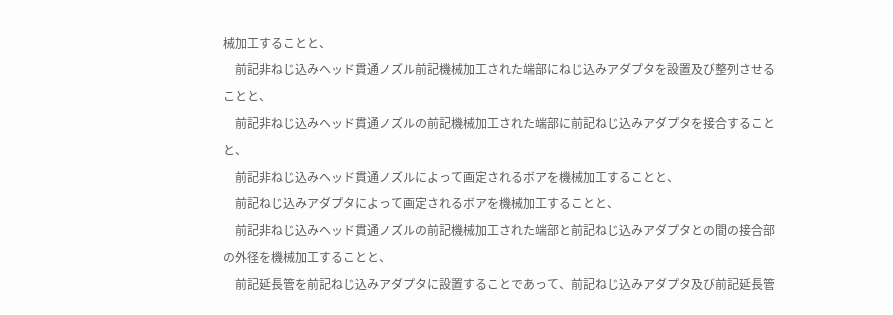械加工することと、
    前記非ねじ込みヘッド貫通ノズル前記機械加工された端部にねじ込みアダプタを設置及び整列させることと、
    前記非ねじ込みヘッド貫通ノズルの前記機械加工された端部に前記ねじ込みアダプタを接合することと、
    前記非ねじ込みヘッド貫通ノズルによって画定されるボアを機械加工することと、
    前記ねじ込みアダプタによって画定されるボアを機械加工することと、
    前記非ねじ込みヘッド貫通ノズルの前記機械加工された端部と前記ねじ込みアダプタとの間の接合部の外径を機械加工することと、
    前記延長管を前記ねじ込みアダプタに設置することであって、前記ねじ込みアダプタ及び前記延長管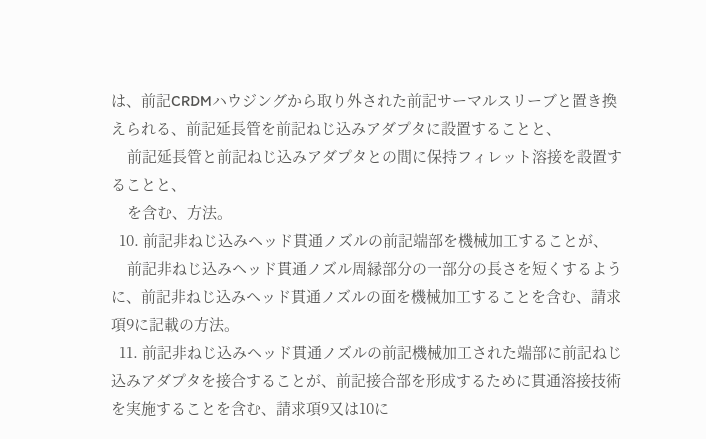は、前記CRDMハウジングから取り外された前記サーマルスリーブと置き換えられる、前記延長管を前記ねじ込みアダプタに設置することと、
    前記延長管と前記ねじ込みアダプタとの間に保持フィレット溶接を設置することと、
    を含む、方法。
  10. 前記非ねじ込みヘッド貫通ノズルの前記端部を機械加工することが、
    前記非ねじ込みヘッド貫通ノズル周縁部分の一部分の長さを短くするように、前記非ねじ込みヘッド貫通ノズルの面を機械加工することを含む、請求項9に記載の方法。
  11. 前記非ねじ込みヘッド貫通ノズルの前記機械加工された端部に前記ねじ込みアダプタを接合することが、前記接合部を形成するために貫通溶接技術を実施することを含む、請求項9又は10に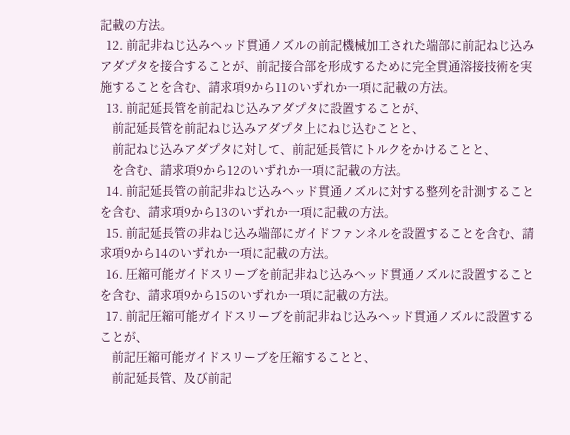記載の方法。
  12. 前記非ねじ込みヘッド貫通ノズルの前記機械加工された端部に前記ねじ込みアダプタを接合することが、前記接合部を形成するために完全貫通溶接技術を実施することを含む、請求項9から11のいずれか一項に記載の方法。
  13. 前記延長管を前記ねじ込みアダプタに設置することが、
    前記延長管を前記ねじ込みアダプタ上にねじ込むことと、
    前記ねじ込みアダプタに対して、前記延長管にトルクをかけることと、
    を含む、請求項9から12のいずれか一項に記載の方法。
  14. 前記延長管の前記非ねじ込みヘッド貫通ノズルに対する整列を計測することを含む、請求項9から13のいずれか一項に記載の方法。
  15. 前記延長管の非ねじ込み端部にガイドファンネルを設置することを含む、請求項9から14のいずれか一項に記載の方法。
  16. 圧縮可能ガイドスリーブを前記非ねじ込みヘッド貫通ノズルに設置することを含む、請求項9から15のいずれか一項に記載の方法。
  17. 前記圧縮可能ガイドスリーブを前記非ねじ込みヘッド貫通ノズルに設置することが、
    前記圧縮可能ガイドスリーブを圧縮することと、
    前記延長管、及び前記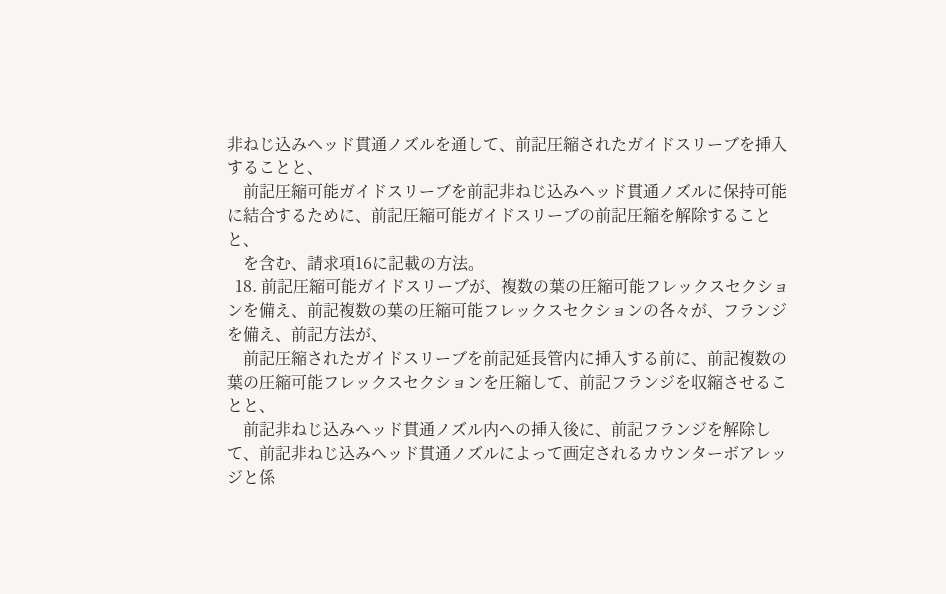非ねじ込みヘッド貫通ノズルを通して、前記圧縮されたガイドスリーブを挿入することと、
    前記圧縮可能ガイドスリーブを前記非ねじ込みヘッド貫通ノズルに保持可能に結合するために、前記圧縮可能ガイドスリーブの前記圧縮を解除することと、
    を含む、請求項16に記載の方法。
  18. 前記圧縮可能ガイドスリーブが、複数の葉の圧縮可能フレックスセクションを備え、前記複数の葉の圧縮可能フレックスセクションの各々が、フランジを備え、前記方法が、
    前記圧縮されたガイドスリーブを前記延長管内に挿入する前に、前記複数の葉の圧縮可能フレックスセクションを圧縮して、前記フランジを収縮させることと、
    前記非ねじ込みヘッド貫通ノズル内への挿入後に、前記フランジを解除して、前記非ねじ込みヘッド貫通ノズルによって画定されるカウンターボアレッジと係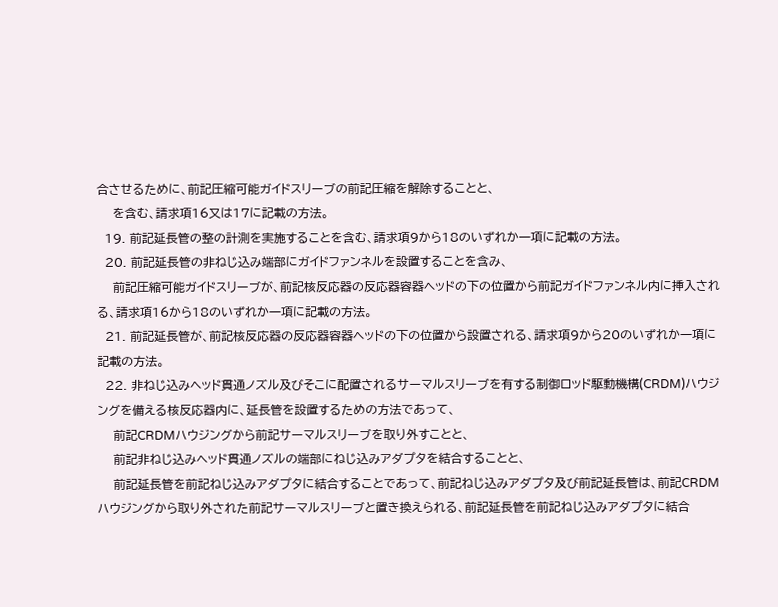合させるために、前記圧縮可能ガイドスリーブの前記圧縮を解除することと、
    を含む、請求項16又は17に記載の方法。
  19. 前記延長管の整の計測を実施することを含む、請求項9から18のいずれか一項に記載の方法。
  20. 前記延長管の非ねじ込み端部にガイドファンネルを設置することを含み、
    前記圧縮可能ガイドスリーブが、前記核反応器の反応器容器ヘッドの下の位置から前記ガイドファンネル内に挿入される、請求項16から18のいずれか一項に記載の方法。
  21. 前記延長管が、前記核反応器の反応器容器ヘッドの下の位置から設置される、請求項9から20のいずれか一項に記載の方法。
  22. 非ねじ込みヘッド貫通ノズル及びそこに配置されるサーマルスリーブを有する制御ロッド駆動機構(CRDM)ハウジングを備える核反応器内に、延長管を設置するための方法であって、
    前記CRDMハウジングから前記サーマルスリーブを取り外すことと、
    前記非ねじ込みヘッド貫通ノズルの端部にねじ込みアダプタを結合することと、
    前記延長管を前記ねじ込みアダプタに結合することであって、前記ねじ込みアダプタ及び前記延長管は、前記CRDMハウジングから取り外された前記サーマルスリーブと置き換えられる、前記延長管を前記ねじ込みアダプタに結合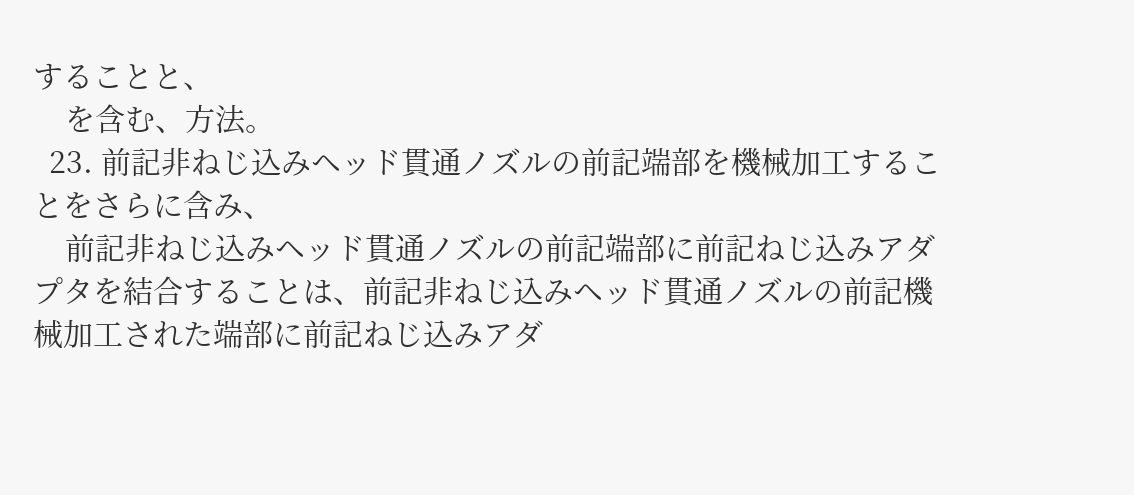することと、
    を含む、方法。
  23. 前記非ねじ込みヘッド貫通ノズルの前記端部を機械加工することをさらに含み、
    前記非ねじ込みヘッド貫通ノズルの前記端部に前記ねじ込みアダプタを結合することは、前記非ねじ込みヘッド貫通ノズルの前記機械加工された端部に前記ねじ込みアダ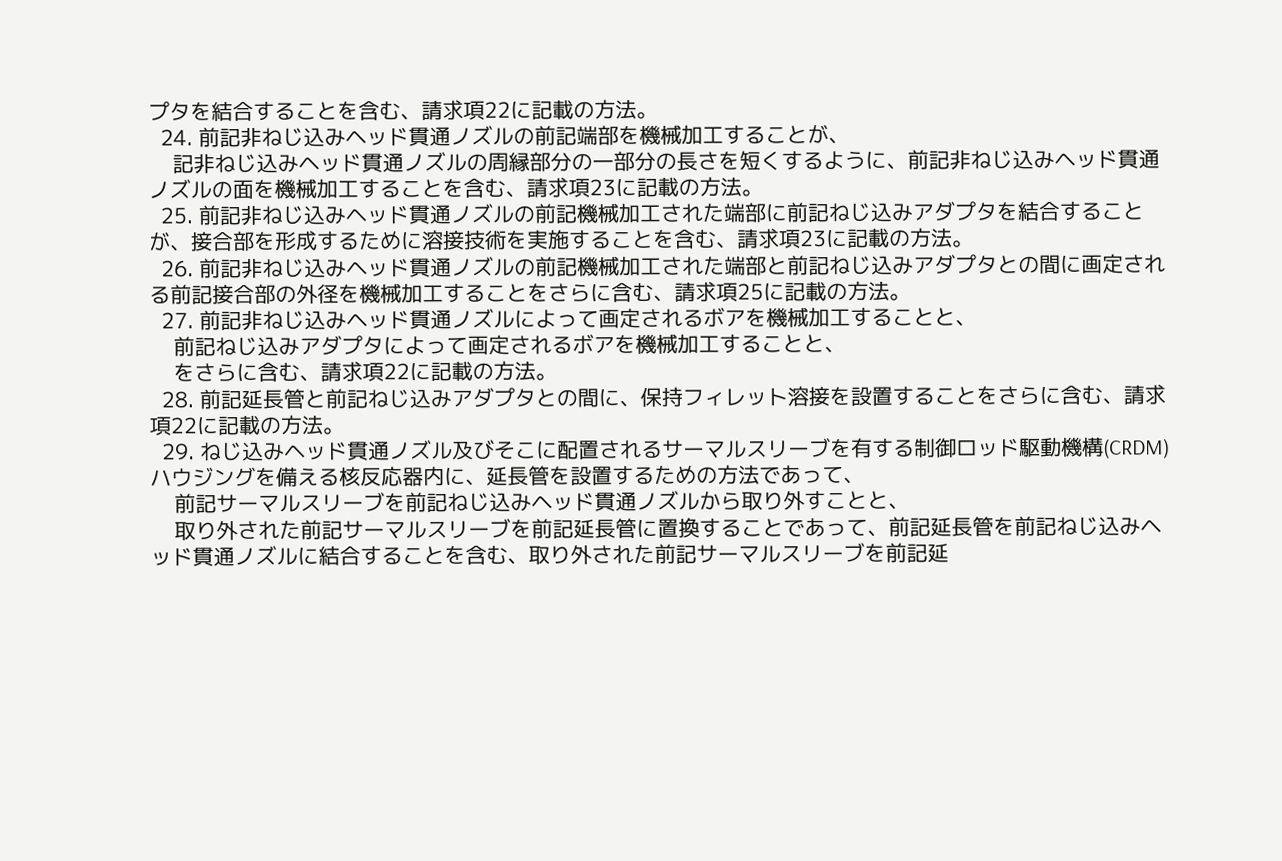プタを結合することを含む、請求項22に記載の方法。
  24. 前記非ねじ込みヘッド貫通ノズルの前記端部を機械加工することが、
    記非ねじ込みヘッド貫通ノズルの周縁部分の一部分の長さを短くするように、前記非ねじ込みヘッド貫通ノズルの面を機械加工することを含む、請求項23に記載の方法。
  25. 前記非ねじ込みヘッド貫通ノズルの前記機械加工された端部に前記ねじ込みアダプタを結合することが、接合部を形成するために溶接技術を実施することを含む、請求項23に記載の方法。
  26. 前記非ねじ込みヘッド貫通ノズルの前記機械加工された端部と前記ねじ込みアダプタとの間に画定される前記接合部の外径を機械加工することをさらに含む、請求項25に記載の方法。
  27. 前記非ねじ込みヘッド貫通ノズルによって画定されるボアを機械加工することと、
    前記ねじ込みアダプタによって画定されるボアを機械加工することと、
    をさらに含む、請求項22に記載の方法。
  28. 前記延長管と前記ねじ込みアダプタとの間に、保持フィレット溶接を設置することをさらに含む、請求項22に記載の方法。
  29. ねじ込みヘッド貫通ノズル及びそこに配置されるサーマルスリーブを有する制御ロッド駆動機構(CRDM)ハウジングを備える核反応器内に、延長管を設置するための方法であって、
    前記サーマルスリーブを前記ねじ込みヘッド貫通ノズルから取り外すことと、
    取り外された前記サーマルスリーブを前記延長管に置換することであって、前記延長管を前記ねじ込みヘッド貫通ノズルに結合することを含む、取り外された前記サーマルスリーブを前記延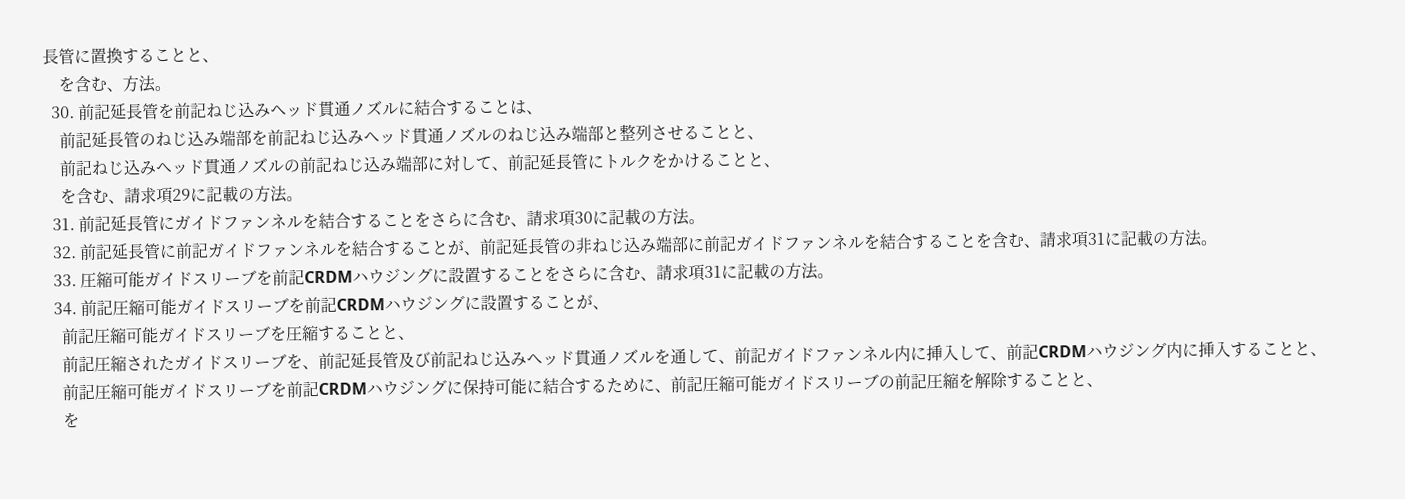長管に置換することと、
    を含む、方法。
  30. 前記延長管を前記ねじ込みヘッド貫通ノズルに結合することは、
    前記延長管のねじ込み端部を前記ねじ込みヘッド貫通ノズルのねじ込み端部と整列させることと、
    前記ねじ込みヘッド貫通ノズルの前記ねじ込み端部に対して、前記延長管にトルクをかけることと、
    を含む、請求項29に記載の方法。
  31. 前記延長管にガイドファンネルを結合することをさらに含む、請求項30に記載の方法。
  32. 前記延長管に前記ガイドファンネルを結合することが、前記延長管の非ねじ込み端部に前記ガイドファンネルを結合することを含む、請求項31に記載の方法。
  33. 圧縮可能ガイドスリーブを前記CRDMハウジングに設置することをさらに含む、請求項31に記載の方法。
  34. 前記圧縮可能ガイドスリーブを前記CRDMハウジングに設置することが、
    前記圧縮可能ガイドスリーブを圧縮することと、
    前記圧縮されたガイドスリーブを、前記延長管及び前記ねじ込みヘッド貫通ノズルを通して、前記ガイドファンネル内に挿入して、前記CRDMハウジング内に挿入することと、
    前記圧縮可能ガイドスリーブを前記CRDMハウジングに保持可能に結合するために、前記圧縮可能ガイドスリーブの前記圧縮を解除することと、
    を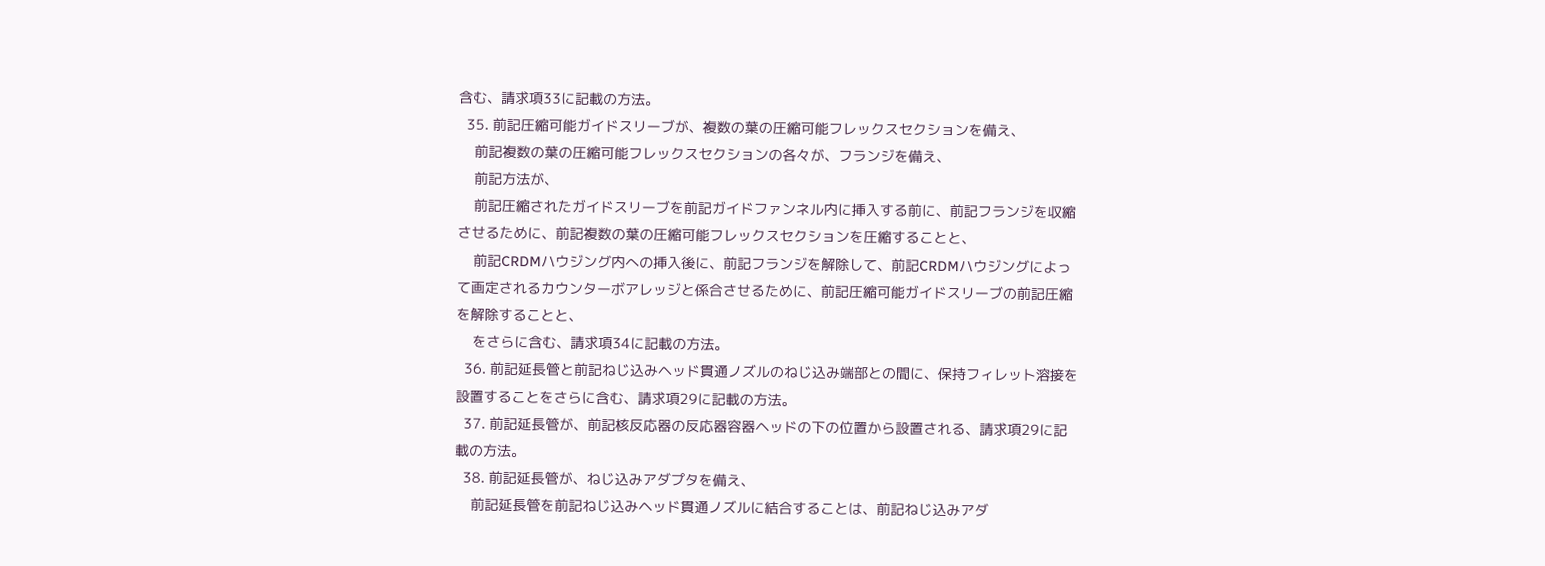含む、請求項33に記載の方法。
  35. 前記圧縮可能ガイドスリーブが、複数の葉の圧縮可能フレックスセクションを備え、
    前記複数の葉の圧縮可能フレックスセクションの各々が、フランジを備え、
    前記方法が、
    前記圧縮されたガイドスリーブを前記ガイドファンネル内に挿入する前に、前記フランジを収縮させるために、前記複数の葉の圧縮可能フレックスセクションを圧縮することと、
    前記CRDMハウジング内への挿入後に、前記フランジを解除して、前記CRDMハウジングによって画定されるカウンターボアレッジと係合させるために、前記圧縮可能ガイドスリーブの前記圧縮を解除することと、
    をさらに含む、請求項34に記載の方法。
  36. 前記延長管と前記ねじ込みヘッド貫通ノズルのねじ込み端部との間に、保持フィレット溶接を設置することをさらに含む、請求項29に記載の方法。
  37. 前記延長管が、前記核反応器の反応器容器ヘッドの下の位置から設置される、請求項29に記載の方法。
  38. 前記延長管が、ねじ込みアダプタを備え、
    前記延長管を前記ねじ込みヘッド貫通ノズルに結合することは、前記ねじ込みアダ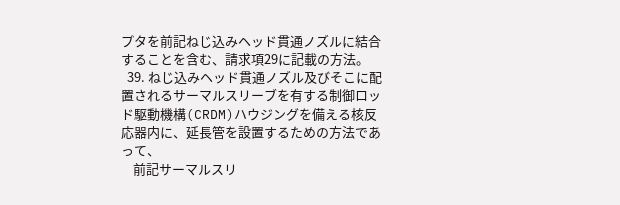プタを前記ねじ込みヘッド貫通ノズルに結合することを含む、請求項29に記載の方法。
  39. ねじ込みヘッド貫通ノズル及びそこに配置されるサーマルスリーブを有する制御ロッド駆動機構(CRDM)ハウジングを備える核反応器内に、延長管を設置するための方法であって、
    前記サーマルスリ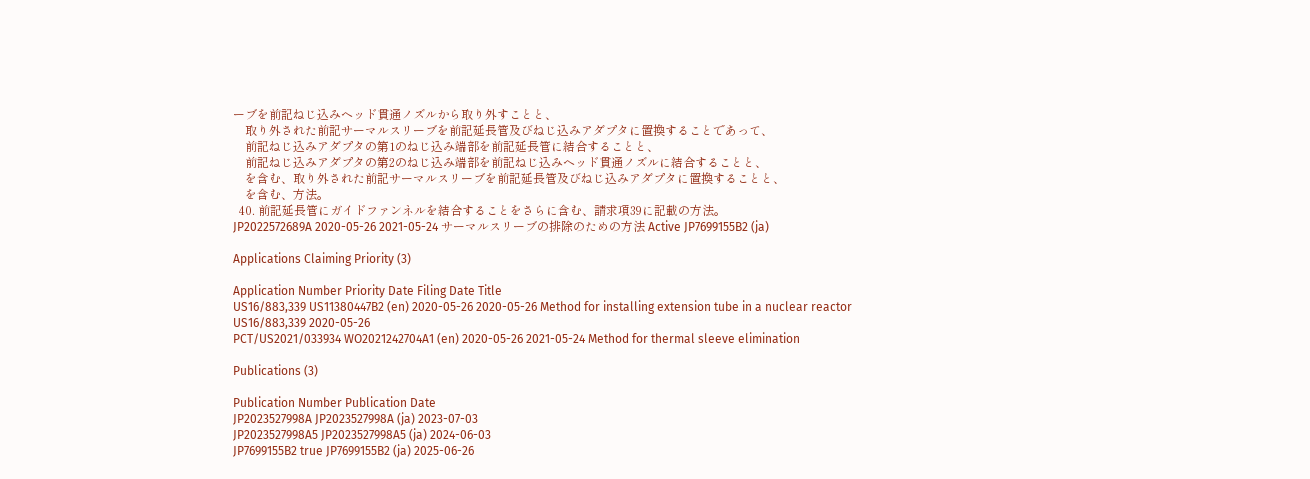ーブを前記ねじ込みヘッド貫通ノズルから取り外すことと、
    取り外された前記サーマルスリーブを前記延長管及びねじ込みアダプタに置換することであって、
    前記ねじ込みアダプタの第1のねじ込み端部を前記延長管に結合することと、
    前記ねじ込みアダプタの第2のねじ込み端部を前記ねじ込みヘッド貫通ノズルに結合することと、
    を含む、取り外された前記サーマルスリーブを前記延長管及びねじ込みアダプタに置換することと、
    を含む、方法。
  40. 前記延長管にガイドファンネルを結合することをさらに含む、請求項39に記載の方法。
JP2022572689A 2020-05-26 2021-05-24 サーマルスリーブの排除のための方法 Active JP7699155B2 (ja)

Applications Claiming Priority (3)

Application Number Priority Date Filing Date Title
US16/883,339 US11380447B2 (en) 2020-05-26 2020-05-26 Method for installing extension tube in a nuclear reactor
US16/883,339 2020-05-26
PCT/US2021/033934 WO2021242704A1 (en) 2020-05-26 2021-05-24 Method for thermal sleeve elimination

Publications (3)

Publication Number Publication Date
JP2023527998A JP2023527998A (ja) 2023-07-03
JP2023527998A5 JP2023527998A5 (ja) 2024-06-03
JP7699155B2 true JP7699155B2 (ja) 2025-06-26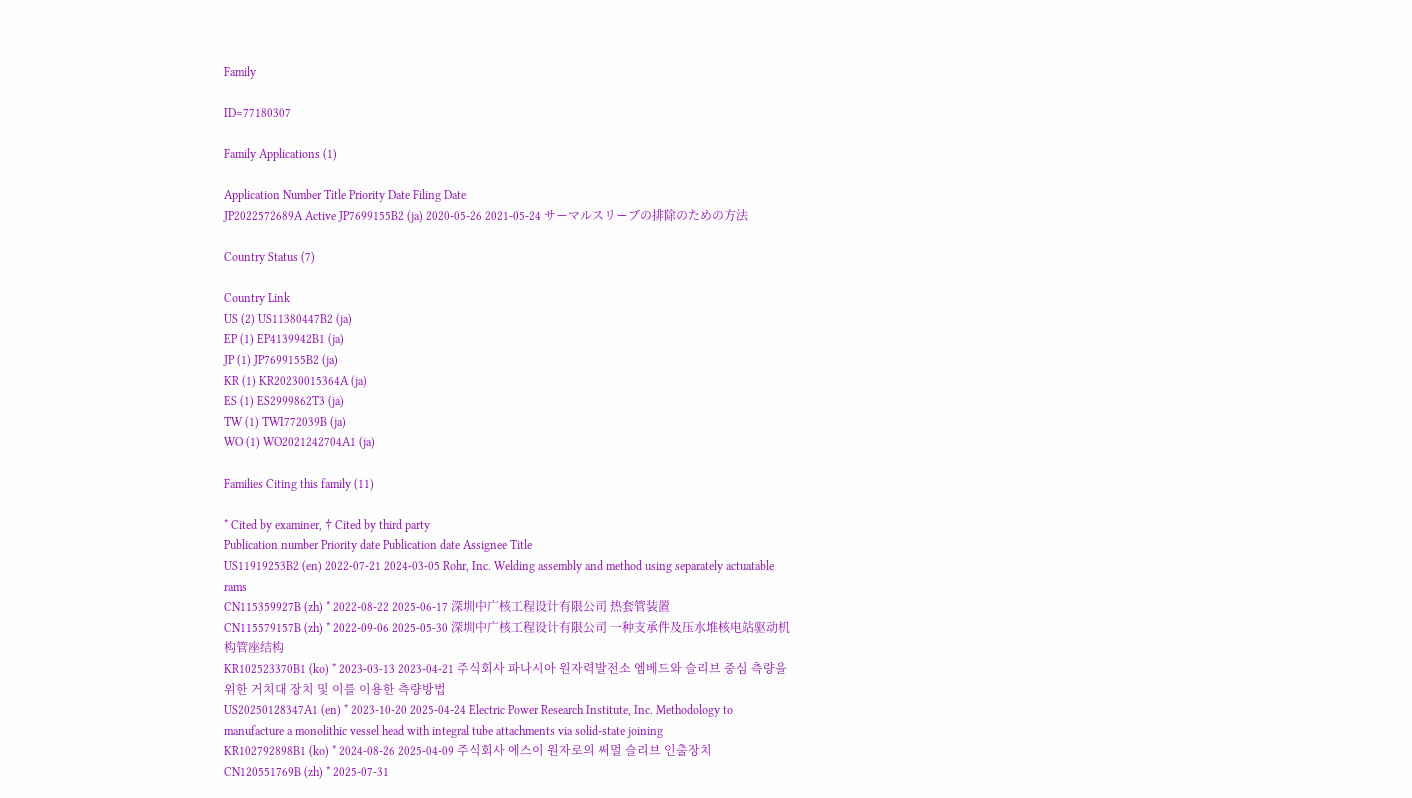Family

ID=77180307

Family Applications (1)

Application Number Title Priority Date Filing Date
JP2022572689A Active JP7699155B2 (ja) 2020-05-26 2021-05-24 サーマルスリーブの排除のための方法

Country Status (7)

Country Link
US (2) US11380447B2 (ja)
EP (1) EP4139942B1 (ja)
JP (1) JP7699155B2 (ja)
KR (1) KR20230015364A (ja)
ES (1) ES2999862T3 (ja)
TW (1) TWI772039B (ja)
WO (1) WO2021242704A1 (ja)

Families Citing this family (11)

* Cited by examiner, † Cited by third party
Publication number Priority date Publication date Assignee Title
US11919253B2 (en) 2022-07-21 2024-03-05 Rohr, Inc. Welding assembly and method using separately actuatable rams
CN115359927B (zh) * 2022-08-22 2025-06-17 深圳中广核工程设计有限公司 热套管装置
CN115579157B (zh) * 2022-09-06 2025-05-30 深圳中广核工程设计有限公司 一种支承件及压水堆核电站驱动机构管座结构
KR102523370B1 (ko) * 2023-03-13 2023-04-21 주식회사 파나시아 원자력발전소 엠베드와 슬리브 중심 측량을 위한 거치대 장치 및 이를 이용한 측량방법
US20250128347A1 (en) * 2023-10-20 2025-04-24 Electric Power Research Institute, Inc. Methodology to manufacture a monolithic vessel head with integral tube attachments via solid-state joining
KR102792898B1 (ko) * 2024-08-26 2025-04-09 주식회사 에스이 원자로의 써멀 슬리브 인출장치
CN120551769B (zh) * 2025-07-31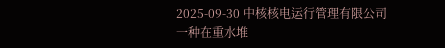2025-09-30 中核核电运行管理有限公司 一种在重水堆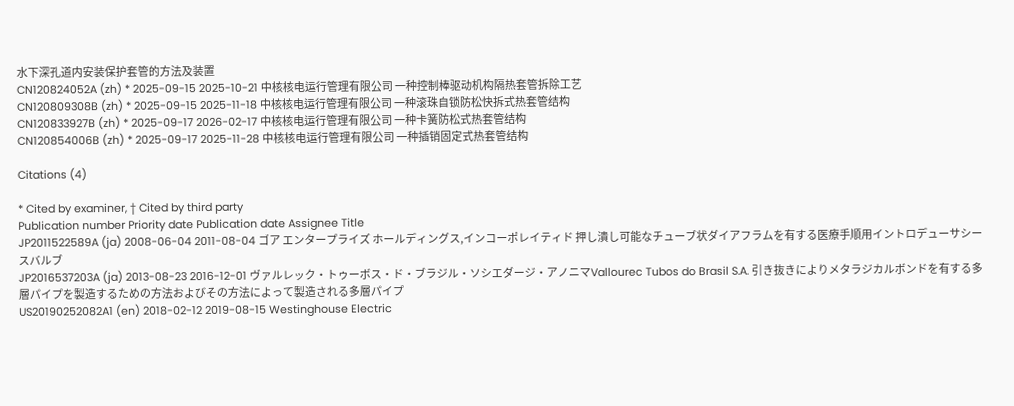水下深孔道内安装保护套管的方法及装置
CN120824052A (zh) * 2025-09-15 2025-10-21 中核核电运行管理有限公司 一种控制棒驱动机构隔热套管拆除工艺
CN120809308B (zh) * 2025-09-15 2025-11-18 中核核电运行管理有限公司 一种滚珠自锁防松快拆式热套管结构
CN120833927B (zh) * 2025-09-17 2026-02-17 中核核电运行管理有限公司 一种卡簧防松式热套管结构
CN120854006B (zh) * 2025-09-17 2025-11-28 中核核电运行管理有限公司 一种插销固定式热套管结构

Citations (4)

* Cited by examiner, † Cited by third party
Publication number Priority date Publication date Assignee Title
JP2011522589A (ja) 2008-06-04 2011-08-04 ゴア エンタープライズ ホールディングス,インコーポレイティド 押し潰し可能なチューブ状ダイアフラムを有する医療手順用イントロデューサシースバルブ
JP2016537203A (ja) 2013-08-23 2016-12-01 ヴァルレック・トゥーボス・ド・ブラジル・ソシエダージ・アノニマVallourec Tubos do Brasil S.A. 引き抜きによりメタラジカルボンドを有する多層パイプを製造するための方法およびその方法によって製造される多層パイプ
US20190252082A1 (en) 2018-02-12 2019-08-15 Westinghouse Electric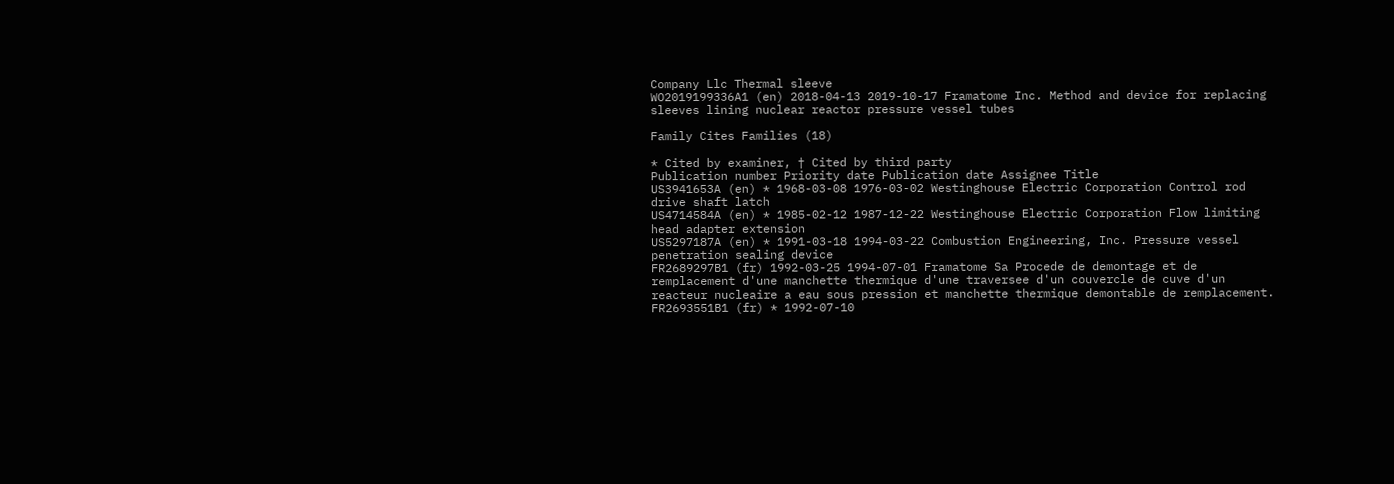Company Llc Thermal sleeve
WO2019199336A1 (en) 2018-04-13 2019-10-17 Framatome Inc. Method and device for replacing sleeves lining nuclear reactor pressure vessel tubes

Family Cites Families (18)

* Cited by examiner, † Cited by third party
Publication number Priority date Publication date Assignee Title
US3941653A (en) * 1968-03-08 1976-03-02 Westinghouse Electric Corporation Control rod drive shaft latch
US4714584A (en) * 1985-02-12 1987-12-22 Westinghouse Electric Corporation Flow limiting head adapter extension
US5297187A (en) * 1991-03-18 1994-03-22 Combustion Engineering, Inc. Pressure vessel penetration sealing device
FR2689297B1 (fr) 1992-03-25 1994-07-01 Framatome Sa Procede de demontage et de remplacement d'une manchette thermique d'une traversee d'un couvercle de cuve d'un reacteur nucleaire a eau sous pression et manchette thermique demontable de remplacement.
FR2693551B1 (fr) * 1992-07-10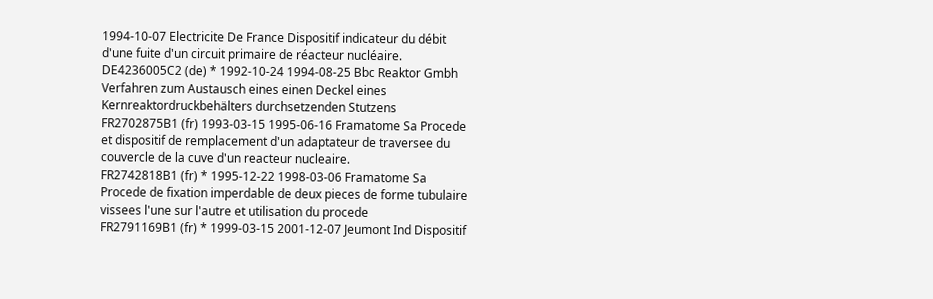1994-10-07 Electricite De France Dispositif indicateur du débit d'une fuite d'un circuit primaire de réacteur nucléaire.
DE4236005C2 (de) * 1992-10-24 1994-08-25 Bbc Reaktor Gmbh Verfahren zum Austausch eines einen Deckel eines Kernreaktordruckbehälters durchsetzenden Stutzens
FR2702875B1 (fr) 1993-03-15 1995-06-16 Framatome Sa Procede et dispositif de remplacement d'un adaptateur de traversee du couvercle de la cuve d'un reacteur nucleaire.
FR2742818B1 (fr) * 1995-12-22 1998-03-06 Framatome Sa Procede de fixation imperdable de deux pieces de forme tubulaire vissees l'une sur l'autre et utilisation du procede
FR2791169B1 (fr) * 1999-03-15 2001-12-07 Jeumont Ind Dispositif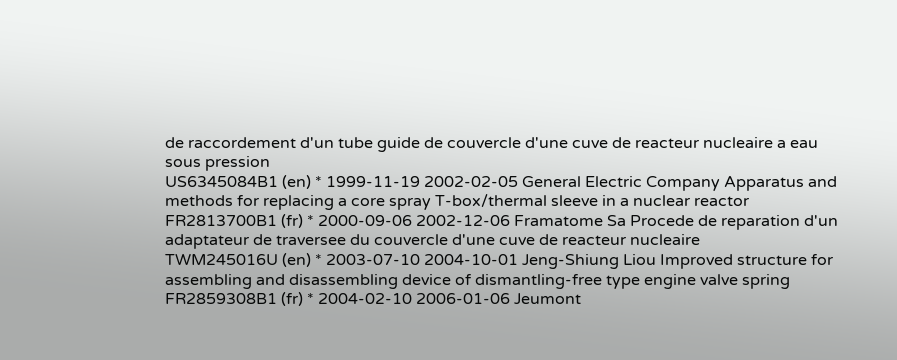de raccordement d'un tube guide de couvercle d'une cuve de reacteur nucleaire a eau sous pression
US6345084B1 (en) * 1999-11-19 2002-02-05 General Electric Company Apparatus and methods for replacing a core spray T-box/thermal sleeve in a nuclear reactor
FR2813700B1 (fr) * 2000-09-06 2002-12-06 Framatome Sa Procede de reparation d'un adaptateur de traversee du couvercle d'une cuve de reacteur nucleaire
TWM245016U (en) * 2003-07-10 2004-10-01 Jeng-Shiung Liou Improved structure for assembling and disassembling device of dismantling-free type engine valve spring
FR2859308B1 (fr) * 2004-02-10 2006-01-06 Jeumont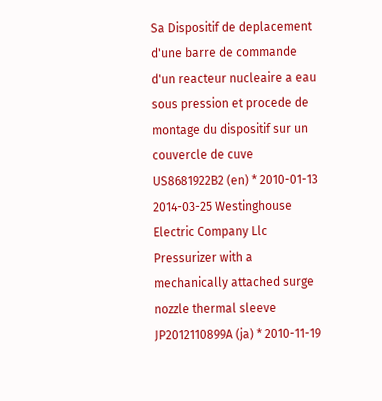Sa Dispositif de deplacement d'une barre de commande d'un reacteur nucleaire a eau sous pression et procede de montage du dispositif sur un couvercle de cuve
US8681922B2 (en) * 2010-01-13 2014-03-25 Westinghouse Electric Company Llc Pressurizer with a mechanically attached surge nozzle thermal sleeve
JP2012110899A (ja) * 2010-11-19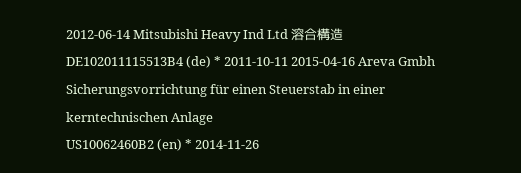2012-06-14 Mitsubishi Heavy Ind Ltd 溶合構造
DE102011115513B4 (de) * 2011-10-11 2015-04-16 Areva Gmbh Sicherungsvorrichtung für einen Steuerstab in einer kerntechnischen Anlage
US10062460B2 (en) * 2014-11-26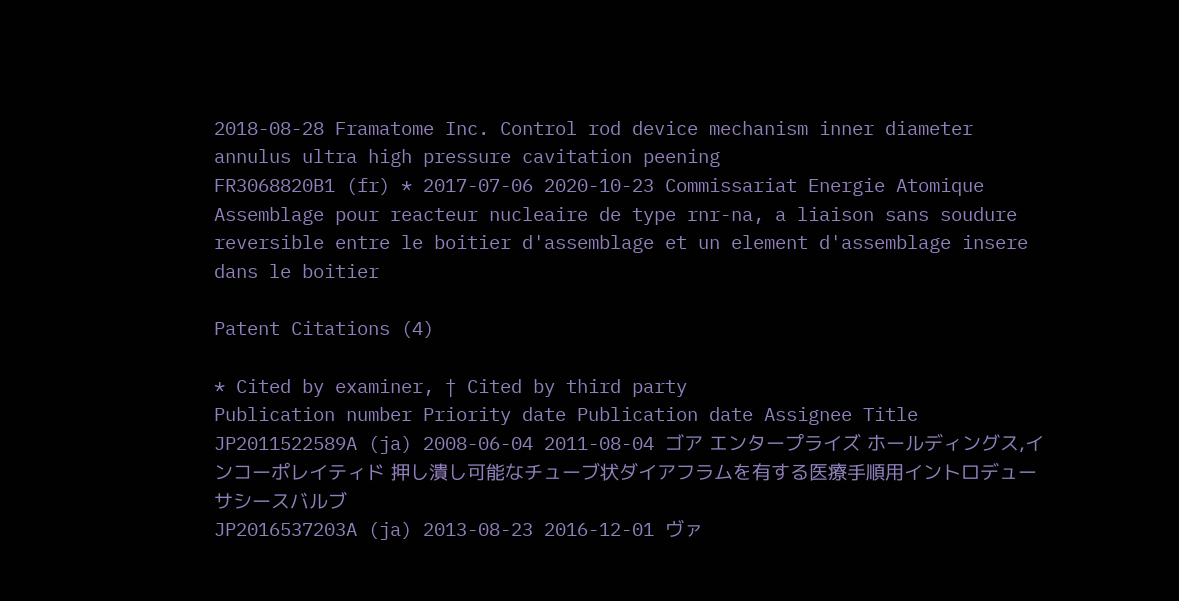2018-08-28 Framatome Inc. Control rod device mechanism inner diameter annulus ultra high pressure cavitation peening
FR3068820B1 (fr) * 2017-07-06 2020-10-23 Commissariat Energie Atomique Assemblage pour reacteur nucleaire de type rnr-na, a liaison sans soudure reversible entre le boitier d'assemblage et un element d'assemblage insere dans le boitier

Patent Citations (4)

* Cited by examiner, † Cited by third party
Publication number Priority date Publication date Assignee Title
JP2011522589A (ja) 2008-06-04 2011-08-04 ゴア エンタープライズ ホールディングス,インコーポレイティド 押し潰し可能なチューブ状ダイアフラムを有する医療手順用イントロデューサシースバルブ
JP2016537203A (ja) 2013-08-23 2016-12-01 ヴァ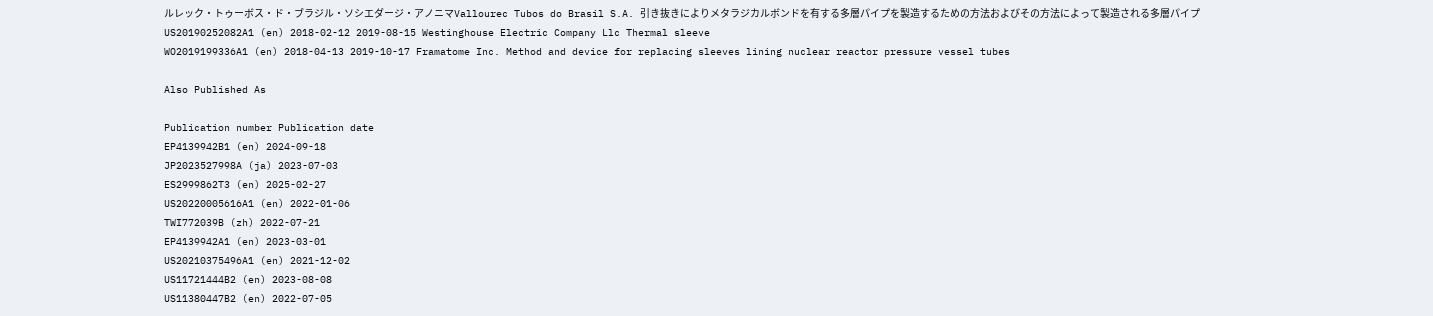ルレック・トゥーボス・ド・ブラジル・ソシエダージ・アノニマVallourec Tubos do Brasil S.A. 引き抜きによりメタラジカルボンドを有する多層パイプを製造するための方法およびその方法によって製造される多層パイプ
US20190252082A1 (en) 2018-02-12 2019-08-15 Westinghouse Electric Company Llc Thermal sleeve
WO2019199336A1 (en) 2018-04-13 2019-10-17 Framatome Inc. Method and device for replacing sleeves lining nuclear reactor pressure vessel tubes

Also Published As

Publication number Publication date
EP4139942B1 (en) 2024-09-18
JP2023527998A (ja) 2023-07-03
ES2999862T3 (en) 2025-02-27
US20220005616A1 (en) 2022-01-06
TWI772039B (zh) 2022-07-21
EP4139942A1 (en) 2023-03-01
US20210375496A1 (en) 2021-12-02
US11721444B2 (en) 2023-08-08
US11380447B2 (en) 2022-07-05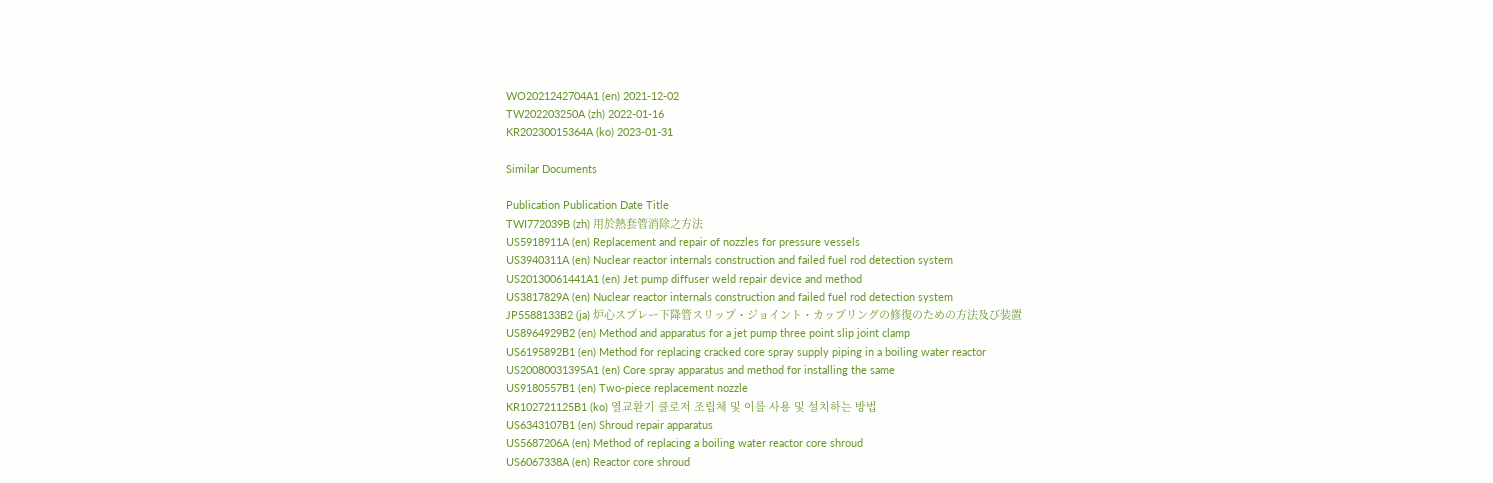WO2021242704A1 (en) 2021-12-02
TW202203250A (zh) 2022-01-16
KR20230015364A (ko) 2023-01-31

Similar Documents

Publication Publication Date Title
TWI772039B (zh) 用於熱套管消除之方法
US5918911A (en) Replacement and repair of nozzles for pressure vessels
US3940311A (en) Nuclear reactor internals construction and failed fuel rod detection system
US20130061441A1 (en) Jet pump diffuser weld repair device and method
US3817829A (en) Nuclear reactor internals construction and failed fuel rod detection system
JP5588133B2 (ja) 炉心スプレー下降管スリップ・ジョイント・カップリングの修復のための方法及び装置
US8964929B2 (en) Method and apparatus for a jet pump three point slip joint clamp
US6195892B1 (en) Method for replacing cracked core spray supply piping in a boiling water reactor
US20080031395A1 (en) Core spray apparatus and method for installing the same
US9180557B1 (en) Two-piece replacement nozzle
KR102721125B1 (ko) 열교환기 클로저 조립체 및 이를 사용 및 설치하는 방법
US6343107B1 (en) Shroud repair apparatus
US5687206A (en) Method of replacing a boiling water reactor core shroud
US6067338A (en) Reactor core shroud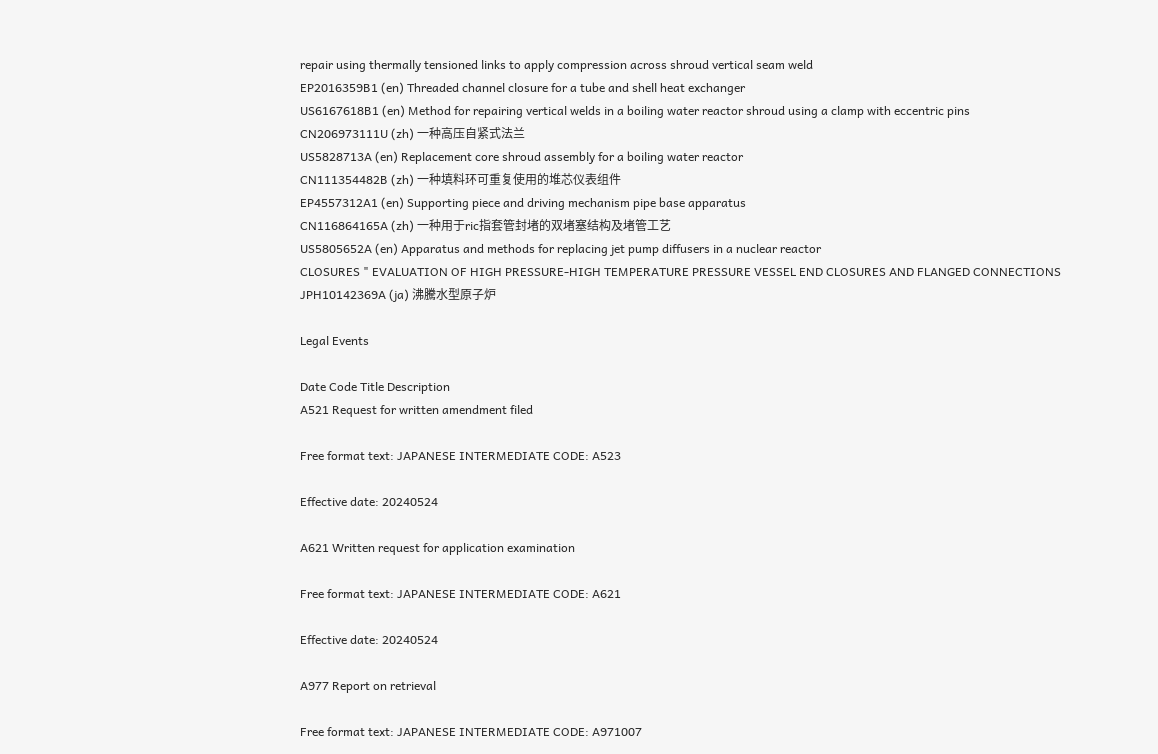repair using thermally tensioned links to apply compression across shroud vertical seam weld
EP2016359B1 (en) Threaded channel closure for a tube and shell heat exchanger
US6167618B1 (en) Method for repairing vertical welds in a boiling water reactor shroud using a clamp with eccentric pins
CN206973111U (zh) 一种高压自紧式法兰
US5828713A (en) Replacement core shroud assembly for a boiling water reactor
CN111354482B (zh) 一种填料环可重复使用的堆芯仪表组件
EP4557312A1 (en) Supporting piece and driving mechanism pipe base apparatus
CN116864165A (zh) 一种用于ric指套管封堵的双堵塞结构及堵管工艺
US5805652A (en) Apparatus and methods for replacing jet pump diffusers in a nuclear reactor
CLOSURES " EVALUATION OF HIGH PRESSURE-HIGH TEMPERATURE PRESSURE VESSEL END CLOSURES AND FLANGED CONNECTIONS
JPH10142369A (ja) 沸騰水型原子炉

Legal Events

Date Code Title Description
A521 Request for written amendment filed

Free format text: JAPANESE INTERMEDIATE CODE: A523

Effective date: 20240524

A621 Written request for application examination

Free format text: JAPANESE INTERMEDIATE CODE: A621

Effective date: 20240524

A977 Report on retrieval

Free format text: JAPANESE INTERMEDIATE CODE: A971007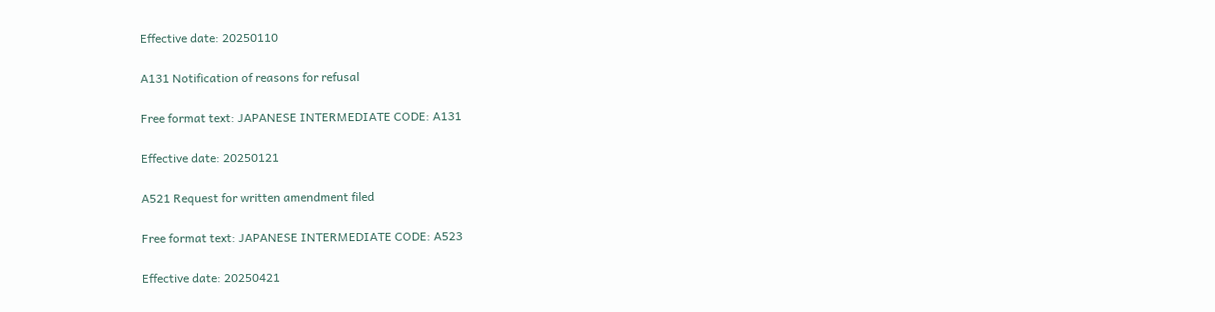Effective date: 20250110

A131 Notification of reasons for refusal

Free format text: JAPANESE INTERMEDIATE CODE: A131

Effective date: 20250121

A521 Request for written amendment filed

Free format text: JAPANESE INTERMEDIATE CODE: A523

Effective date: 20250421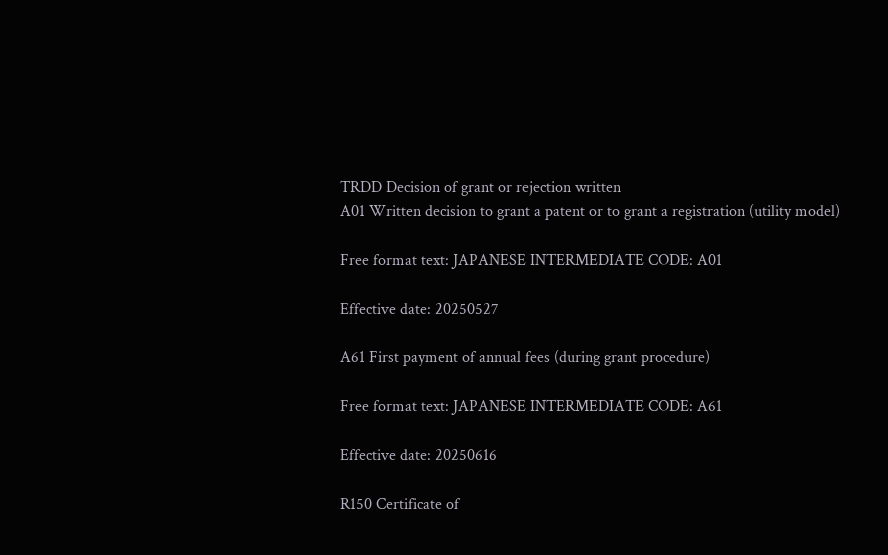TRDD Decision of grant or rejection written
A01 Written decision to grant a patent or to grant a registration (utility model)

Free format text: JAPANESE INTERMEDIATE CODE: A01

Effective date: 20250527

A61 First payment of annual fees (during grant procedure)

Free format text: JAPANESE INTERMEDIATE CODE: A61

Effective date: 20250616

R150 Certificate of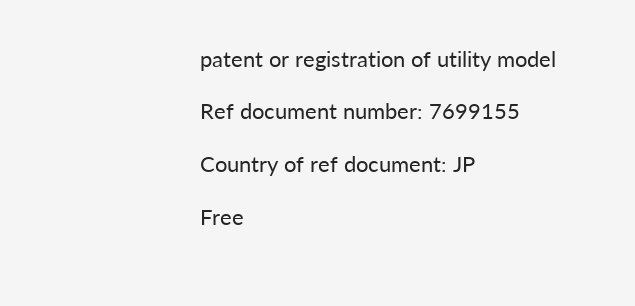patent or registration of utility model

Ref document number: 7699155

Country of ref document: JP

Free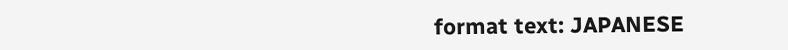format text: JAPANESE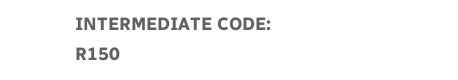INTERMEDIATE CODE: R150